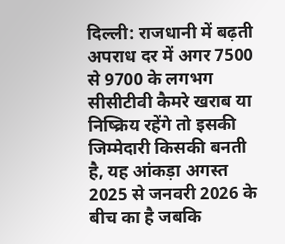दिल्ली: राजधानी में बढ़ती अपराध दर में अगर 7500 से 9700 के लगभग सीसीटीवी कैमरे खराब या निष्क्रिय रहेंगे तो इसकी जिम्मेदारी किसकी बनती है, यह आंकड़ा अगस्त 2025 से जनवरी 2026 के बीच का है जबकि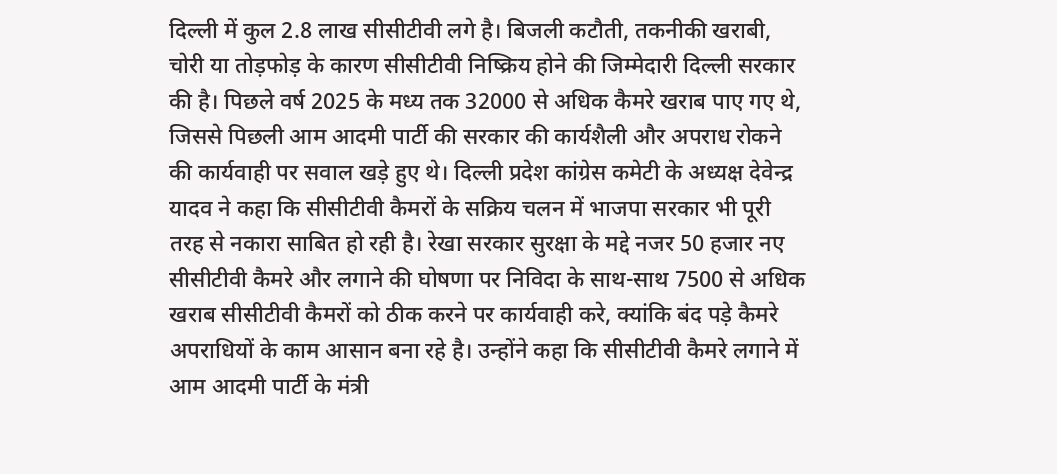दिल्ली में कुल 2.8 लाख सीसीटीवी लगे है। बिजली कटौती, तकनीकी खराबी, चोरी या तोड़फोड़ के कारण सीसीटीवी निष्क्रिय होने की जिम्मेदारी दिल्ली सरकार की है। पिछले वर्ष 2025 के मध्य तक 32000 से अधिक कैमरे खराब पाए गए थे, जिससे पिछली आम आदमी पार्टी की सरकार की कार्यशैली और अपराध रोकने की कार्यवाही पर सवाल खड़े हुए थे। दिल्ली प्रदेश कांग्रेस कमेटी के अध्यक्ष देवेन्द्र यादव ने कहा कि सीसीटीवी कैमरों के सक्रिय चलन में भाजपा सरकार भी पूरी तरह से नकारा साबित हो रही है। रेखा सरकार सुरक्षा के मद्दे नजर 50 हजार नए सीसीटीवी कैमरे और लगाने की घोषणा पर निविदा के साथ-साथ 7500 से अधिक खराब सीसीटीवी कैमरों को ठीक करने पर कार्यवाही करे, क्यांकि बंद पड़े कैमरे अपराधियों के काम आसान बना रहे है। उन्होंने कहा कि सीसीटीवी कैमरे लगाने में आम आदमी पार्टी के मंत्री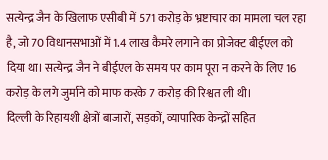सत्येन्द्र जैन के खिलाफ एसीबी में 571 करोड़ के भ्रष्टाचार का मामला चल रहा है, जो 70 विधानसभाओं में 1.4 लाख कैमरे लगाने का प्रोजेक्ट बीईएल को दिया था। सत्येन्द्र जैन ने बीईएल के समय पर काम पूरा न करने के लिए 16 करोड़ के लगे जुर्माने को माफ करके 7 करोड़ की रिश्वत ली थी।
दिल्ली के रिहायशी क्षेत्रों बाजारों, सड़कों, व्यापारिक केन्द्रों सहित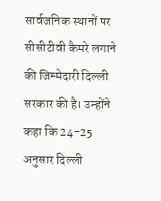सार्वजनिक स्थानों पर सीसीटीवी कैमरे लगाने की जिम्मेदारी दिल्ली सरकार की है। उन्होंने कहा कि 24-25 अनुसार दिल्ली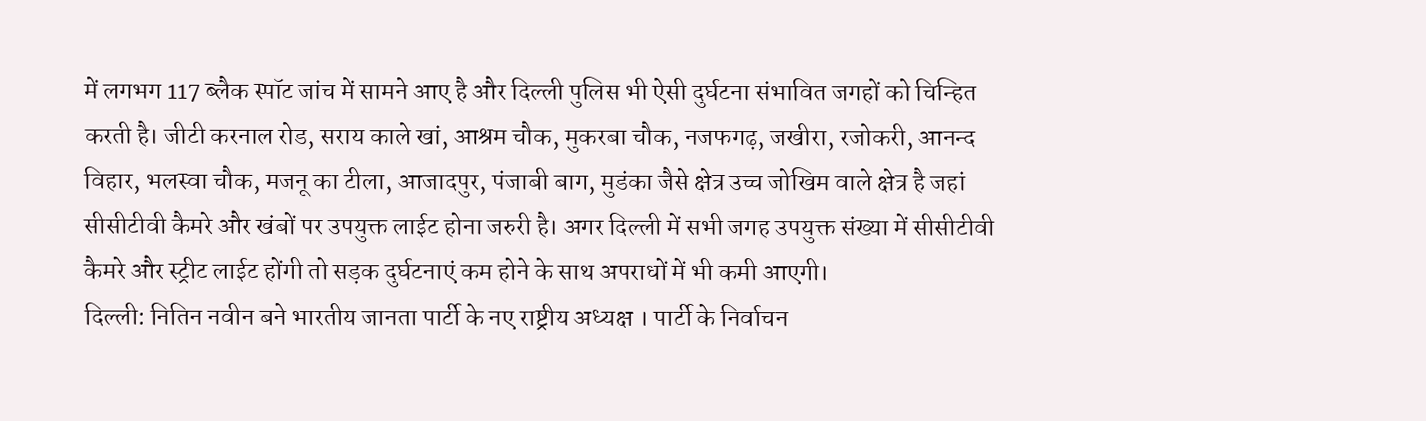में लगभग 117 ब्लैक स्पॉट जांच में सामने आए है और दिल्ली पुलिस भी ऐसी दुर्घटना संभावित जगहों को चिन्हित करती है। जीटी करनाल रोड, सराय काले खां, आश्रम चौक, मुकरबा चौक, नजफगढ़, जखीरा, रजोकरी, आनन्द विहार, भलस्वा चौक, मजनू का टीला, आजादपुर, पंजाबी बाग, मुडंका जैसे क्षेत्र उच्च जोखिम वाले क्षेत्र है जहां सीसीटीवी कैमरे और खंबों पर उपयुक्त लाईट होना जरुरी है। अगर दिल्ली में सभी जगह उपयुक्त संख्या में सीसीटीवी कैमरे और स्ट्रीट लाईट होंगी तो सड़क दुर्घटनाएं कम होने के साथ अपराधों में भी कमी आएगी।
दिल्ली: नितिन नवीन बने भारतीय जानता पार्टी के नए राष्ट्रीय अध्यक्ष । पार्टी के निर्वाचन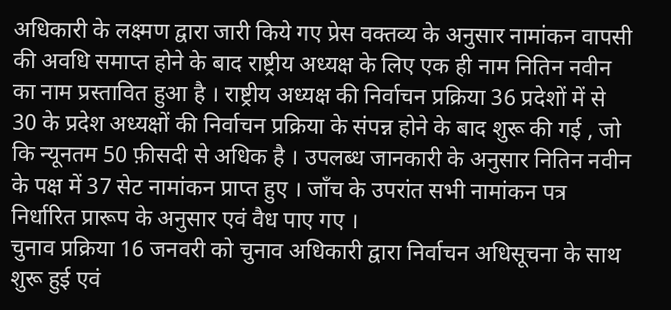अधिकारी के लक्ष्मण द्वारा जारी किये गए प्रेस वक्तव्य के अनुसार नामांकन वापसी की अवधि समाप्त होने के बाद राष्ट्रीय अध्यक्ष के लिए एक ही नाम नितिन नवीन का नाम प्रस्तावित हुआ है । राष्ट्रीय अध्यक्ष की निर्वाचन प्रक्रिया 36 प्रदेशों में से 30 के प्रदेश अध्यक्षों की निर्वाचन प्रक्रिया के संपन्न होने के बाद शुरू की गई , जो कि न्यूनतम 50 फ़ीसदी से अधिक है । उपलब्ध जानकारी के अनुसार नितिन नवीन के पक्ष में 37 सेट नामांकन प्राप्त हुए । जाँच के उपरांत सभी नामांकन पत्र निर्धारित प्रारूप के अनुसार एवं वैध पाए गए ।
चुनाव प्रक्रिया 16 जनवरी को चुनाव अधिकारी द्वारा निर्वाचन अधिसूचना के साथ शुरू हुई एवं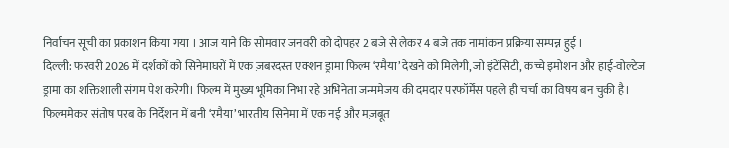निर्वाचन सूची का प्रकाशन किया गया । आज याने कि सोमवार जनवरी को दोपहर 2 बजे से लेकर 4 बजे तक नामांकन प्रक्रिया सम्पन्न हुई ।
दिल्ली: फरवरी 2026 में दर्शकों को सिनेमाघरों में एक ज़बरदस्त एक्शन ड्रामा फिल्म ‘रमैया’ देखने को मिलेगी, जो इंटेंसिटी, कच्चे इमोशन और हाई-वोल्टेज ड्रामा का शक्तिशाली संगम पेश करेगी। फिल्म में मुख्य भूमिका निभा रहे अभिनेता जन्ममेजय की दमदार परफॉर्मेंस पहले ही चर्चा का विषय बन चुकी है।
फिल्ममेकर संतोष परब के निर्देशन में बनी ‘रमैया’ भारतीय सिनेमा में एक नई और मज़बूत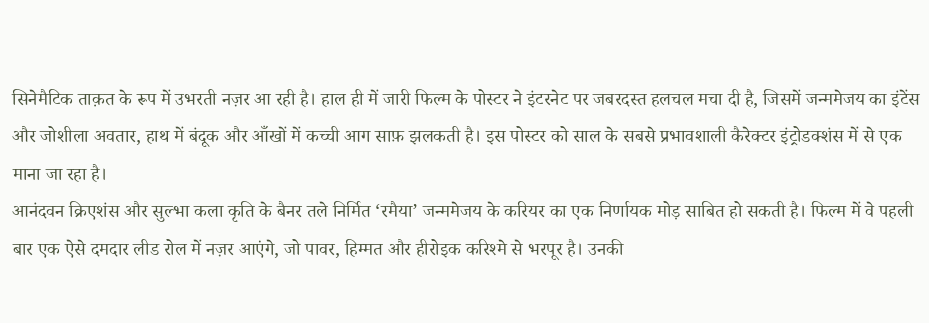सिनेमैटिक ताक़त के रूप में उभरती नज़र आ रही है। हाल ही में जारी फिल्म के पोस्टर ने इंटरनेट पर जबरदस्त हलचल मचा दी है, जिसमें जन्ममेजय का इंटेंस और जोशीला अवतार, हाथ में बंदूक और आँखों में कच्ची आग साफ़ झलकती है। इस पोस्टर को साल के सबसे प्रभावशाली कैरेक्टर इंट्रोडक्शंस में से एक माना जा रहा है।
आनंदवन क्रिएशंस और सुल्भा कला कृति के बैनर तले निर्मित ‘रमैया’ जन्ममेजय के करियर का एक निर्णायक मोड़ साबित हो सकती है। फिल्म में वे पहली बार एक ऐसे दमदार लीड रोल में नज़र आएंगे, जो पावर, हिम्मत और हीरोइक करिश्मे से भरपूर है। उनकी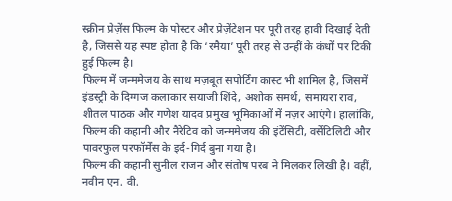स्क्रीन प्रेज़ेंस फिल्म के पोस्टर और प्रेज़ेंटेशन पर पूरी तरह हावी दिखाई देती है, जिससे यह स्पष्ट होता है कि ‘रमैया’ पूरी तरह से उन्हीं के कंधों पर टिकी हुई फिल्म है।
फिल्म में जन्ममेजय के साथ मज़बूत सपोर्टिंग कास्ट भी शामिल है, जिसमें इंडस्ट्री के दिग्गज कलाकार सयाजी शिंदे, अशोक समर्थ, समायरा राव, शीतल पाठक और गणेश यादव प्रमुख भूमिकाओं में नज़र आएंगे। हालांकि, फिल्म की कहानी और नैरेटिव को जन्ममेजय की इंटेंसिटी, वर्सेटिलिटी और पावरफुल परफॉर्मेंस के इर्द-गिर्द बुना गया है।
फिल्म की कहानी सुनील राजन और संतोष परब ने मिलकर लिखी है। वहीं, नवीन एन. वी.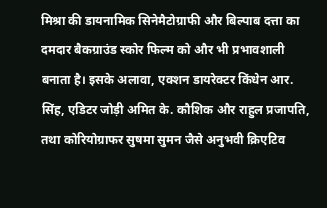मिश्रा की डायनामिक सिनेमैटोग्राफी और बिल्पाब दत्ता का दमदार बैकग्राउंड स्कोर फिल्म को और भी प्रभावशाली बनाता है। इसके अलावा, एक्शन डायरेक्टर किंधेन आर. सिंह, एडिटर जोड़ी अमित के. कौशिक और राहुल प्रजापति, तथा कोरियोग्राफर सुषमा सुमन जैसे अनुभवी क्रिएटिव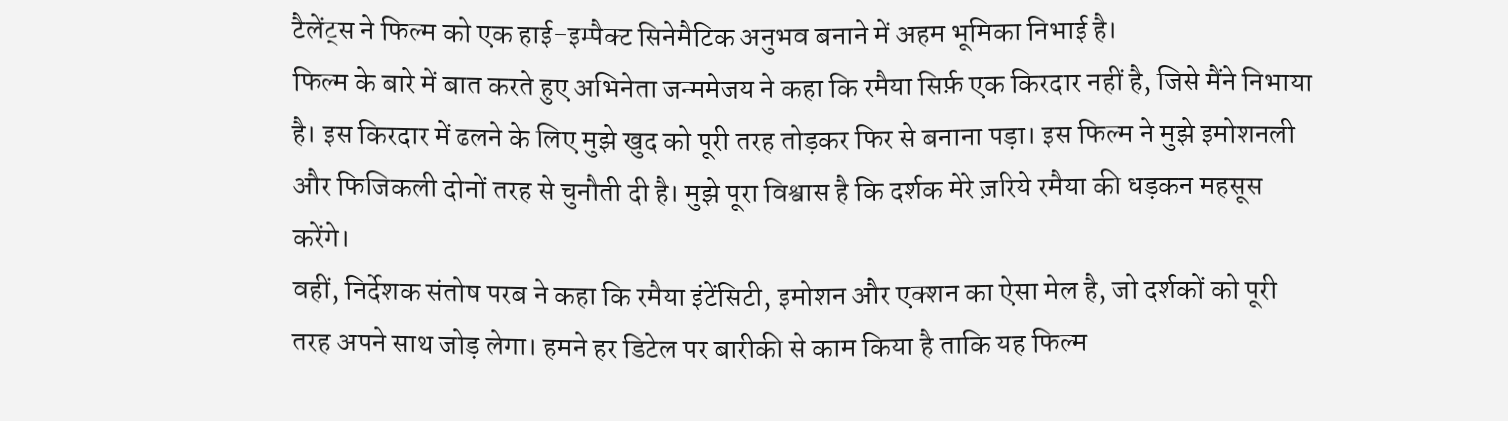टैलेंट्स ने फिल्म को एक हाई-इम्पैक्ट सिनेमैटिक अनुभव बनाने में अहम भूमिका निभाई है।
फिल्म के बारे में बात करते हुए अभिनेता जन्ममेजय ने कहा कि रमैया सिर्फ़ एक किरदार नहीं है, जिसे मैंने निभाया है। इस किरदार में ढलने के लिए मुझे खुद को पूरी तरह तोड़कर फिर से बनाना पड़ा। इस फिल्म ने मुझे इमोशनली और फिजिकली दोनों तरह से चुनौती दी है। मुझे पूरा विश्वास है कि दर्शक मेरे ज़रिये रमैया की धड़कन महसूस करेंगे।
वहीं, निर्देशक संतोष परब ने कहा कि रमैया इंटेंसिटी, इमोशन और एक्शन का ऐसा मेल है, जो दर्शकों को पूरी तरह अपने साथ जोड़ लेगा। हमने हर डिटेल पर बारीकी से काम किया है ताकि यह फिल्म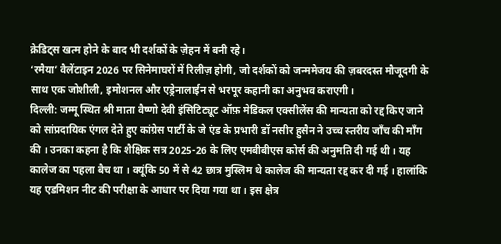क्रेडिट्स खत्म होने के बाद भी दर्शकों के ज़ेहन में बनी रहे।
‘रमैया’ वैलेंटाइन 2026 पर सिनेमाघरों में रिलीज़ होगी, जो दर्शकों को जन्ममेजय की ज़बरदस्त मौजूदगी के साथ एक जोशीली, इमोशनल और एड्रेनालाईन से भरपूर कहानी का अनुभव कराएगी।
दिल्ली: जम्मू स्थित श्री माता वैष्णो देवी इंसिटिट्यूट ऑफ़ मेडिकल एक्सीलेंस की मान्यता को रद्द किए जाने को सांप्रदायिक एंगल देते हुए कांग्रेस पार्टी के जे एंड के प्रभारी डॉ नसीर हुसैन ने उच्च स्तरीय जाँच की माँग की । उनका कहना है कि शैक्षिक सत्र 2025-26 के लिए एमबीबीएस कोर्स की अनुमति दी गई थी । यह कालेज का पहला बैच था । क्यूंकि 50 में से 42 छात्र मुस्लिम थे कालेज की मान्यता रद्द कर दी गई । हालांकि यह एडमिशन नीट की परीक्षा के आधार पर दिया गया था । इस क्षेत्र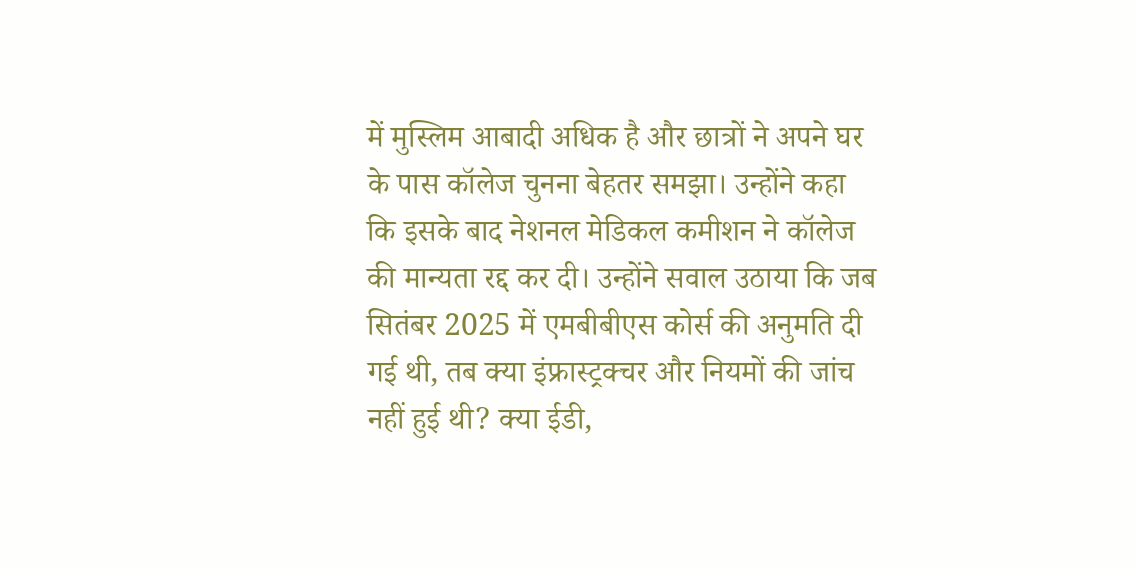में मुस्लिम आबादी अधिक है और छात्रों ने अपने घर के पास कॉलेज चुनना बेहतर समझा। उन्होंने कहा कि इसके बाद नेशनल मेडिकल कमीशन ने कॉलेज की मान्यता रद्द कर दी। उन्होंने सवाल उठाया कि जब सितंबर 2025 में एमबीबीएस कोर्स की अनुमति दी गई थी, तब क्या इंफ्रास्ट्रक्चर और नियमों की जांच नहीं हुई थी? क्या ईडी,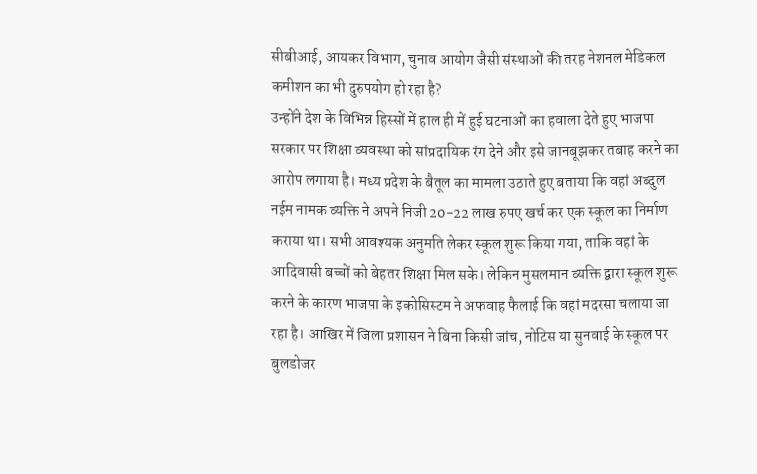सीबीआई, आयकर विभाग, चुनाव आयोग जैसी संस्थाओं की तरह नेशनल मेडिकल कमीशन का भी दुरुपयोग हो रहा है?
उन्होंने देश के विभिन्न हिस्सों में हाल ही में हुई घटनाओं का हवाला देते हुए भाजपा सरकार पर शिक्षा व्यवस्था को सांप्रदायिक रंग देने और इसे जानबूझकर तबाह करने का आरोप लगाया है। मध्य प्रदेश के बैतूल का मामला उठाते हुए बताया कि वहां अब्दुल नईम नामक व्यक्ति ने अपने निजी 20-22 लाख रुपए खर्च कर एक स्कूल का निर्माण कराया था। सभी आवश्यक अनुमति लेकर स्कूल शुरू किया गया, ताकि वहां के आदिवासी बच्चों को बेहतर शिक्षा मिल सके। लेकिन मुसलमान व्यक्ति द्वारा स्कूल शुरू करने के कारण भाजपा के इकोसिस्टम ने अफवाह फैलाई कि वहां मदरसा चलाया जा रहा है। आखिर में जिला प्रशासन ने बिना किसी जांच, नोटिस या सुनवाई के स्कूल पर बुलडोजर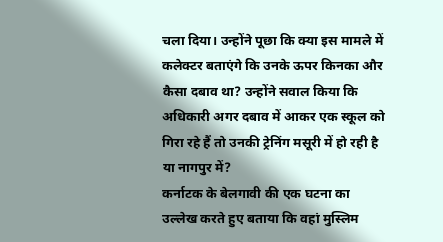चला दिया। उन्होंने पूछा कि क्या इस मामले में कलेक्टर बताएंगे कि उनके ऊपर किनका और कैसा दबाव था? उन्होंने सवाल किया कि अधिकारी अगर दबाव में आकर एक स्कूल को गिरा रहे हैं तो उनकी ट्रेनिंग मसूरी में हो रही है या नागपुर में?
कर्नाटक के बेलगावी की एक घटना का उल्लेख करते हुए बताया कि वहां मुस्लिम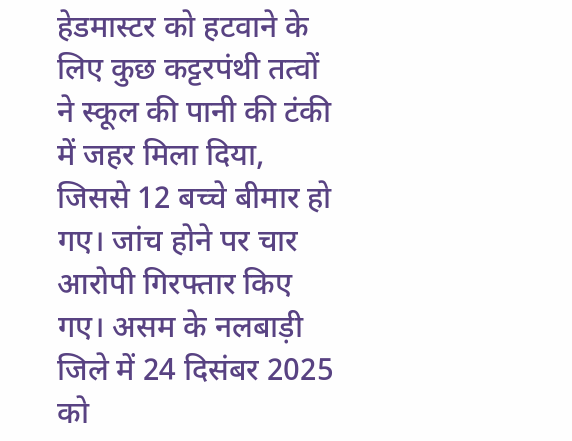हेडमास्टर को हटवाने के लिए कुछ कट्टरपंथी तत्वों ने स्कूल की पानी की टंकी में जहर मिला दिया, जिससे 12 बच्चे बीमार हो गए। जांच होने पर चार आरोपी गिरफ्तार किए गए। असम के नलबाड़ी जिले में 24 दिसंबर 2025 को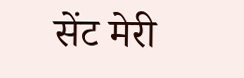सेंट मेरी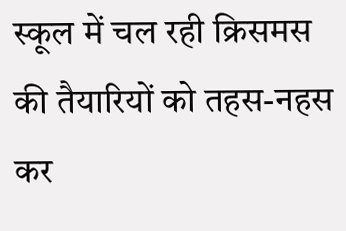स्कूल में चल रही क्रिसमस की तैयारियों को तहस-नहस कर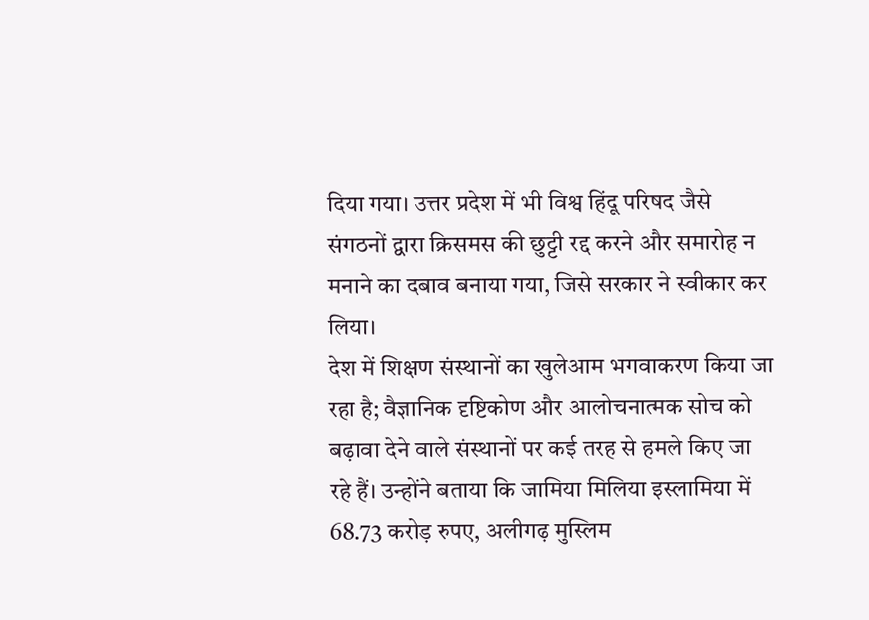दिया गया। उत्तर प्रदेश में भी विश्व हिंदू परिषद जैसे संगठनों द्वारा क्रिसमस की छुट्टी रद्द करने और समारोह न मनाने का दबाव बनाया गया, जिसे सरकार ने स्वीकार कर लिया।
देश में शिक्षण संस्थानों का खुलेआम भगवाकरण किया जा रहा है; वैज्ञानिक दृष्टिकोण और आलोचनात्मक सोच को बढ़ावा देने वाले संस्थानों पर कई तरह से हमले किए जा रहे हैं। उन्होंने बताया कि जामिया मिलिया इस्लामिया में 68.73 करोड़ रुपए, अलीगढ़ मुस्लिम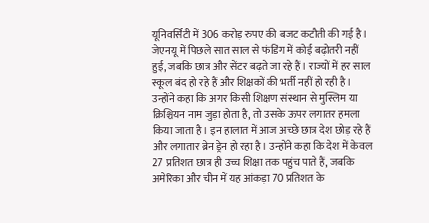यूनिवर्सिटी में 306 करोड़ रुपए की बजट कटौती की गई है। जेएनयू में पिछले सात साल से फंडिंग में कोई बढ़ोतरी नहीं हुई, जबकि छात्र और सेंटर बढ़ते जा रहे हैं। राज्यों में हर साल स्कूल बंद हो रहे हैं और शिक्षकों की भर्ती नहीं हो रही है। उन्होंने कहा कि अगर किसी शिक्षण संस्थान से मुस्लिम या क्रिश्चियन नाम जुड़ा होता है, तो उसके ऊपर लगातर हमला किया जाता है। इन हालात में आज अच्छे छात्र देश छोड़ रहे हैं और लगातार ब्रेन ड्रेन हो रहा है। उन्होंने कहा कि देश में केवल 27 प्रतिशत छात्र ही उच्च शिक्षा तक पहुंच पाते हैं, जबकि अमेरिका और चीन में यह आंकड़ा 70 प्रतिशत के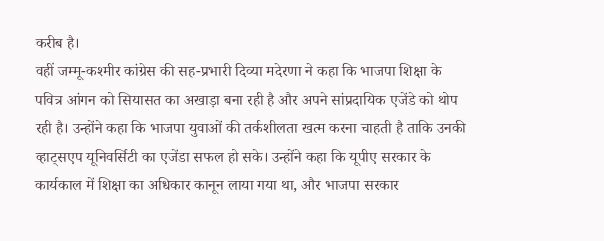करीब है।
वहीं जम्मू-कश्मीर कांग्रेस की सह-प्रभारी दिव्या मदेरणा ने कहा कि भाजपा शिक्षा के पवित्र आंगन को सियासत का अखाड़ा बना रही है और अपने सांप्रदायिक एजेंडे को थोप रही है। उन्होंने कहा कि भाजपा युवाओं की तर्कशीलता खत्म करना चाहती है ताकि उनकी व्हाट्सएप यूनिवर्सिटी का एजेंडा सफल हो सके। उन्होंने कहा कि यूपीए सरकार के कार्यकाल में शिक्षा का अधिकार कानून लाया गया था, और भाजपा सरकार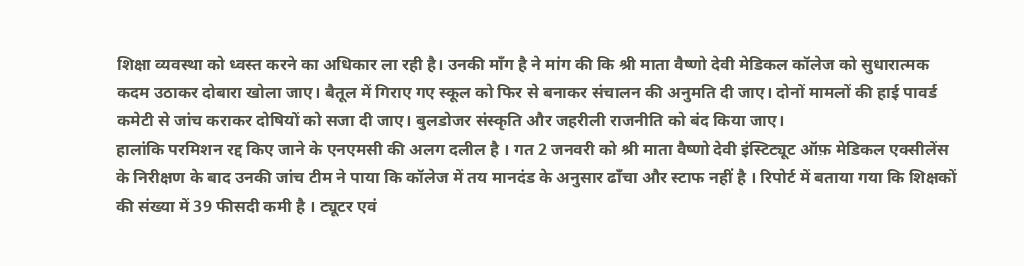शिक्षा व्यवस्था को ध्वस्त करने का अधिकार ला रही है। उनकी माँग है ने मांग की कि श्री माता वैष्णो देवी मेडिकल कॉलेज को सुधारात्मक कदम उठाकर दोबारा खोला जाए। बैतूल में गिराए गए स्कूल को फिर से बनाकर संचालन की अनुमति दी जाए। दोनों मामलों की हाई पावर्ड कमेटी से जांच कराकर दोषियों को सजा दी जाए। बुलडोजर संस्कृति और जहरीली राजनीति को बंद किया जाए।
हालांकि परमिशन रद्द किए जाने के एनएमसी की अलग दलील है । गत 2 जनवरी को श्री माता वैष्णो देवी इंस्टिट्यूट ऑफ़ मेडिकल एक्सीलेंस के निरीक्षण के बाद उनकी जांच टीम ने पाया कि कॉलेज में तय मानदंड के अनुसार ढाँचा और स्टाफ नहीं है । रिपोर्ट में बताया गया कि शिक्षकों की संख्या में 39 फीसदी कमी है । ट्यूटर एवं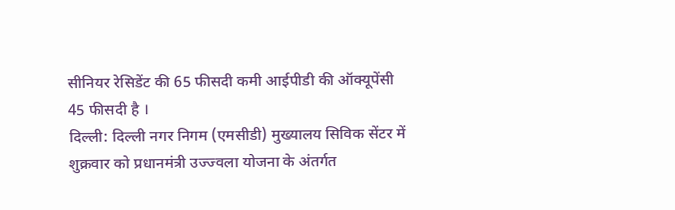सीनियर रेसिडेंट की 65 फीसदी कमी आईपीडी की ऑक्यूपेंसी 45 फीसदी है ।
दिल्ली: दिल्ली नगर निगम (एमसीडी) मुख्यालय सिविक सेंटर में शुक्रवार को प्रधानमंत्री उज्ज्वला योजना के अंतर्गत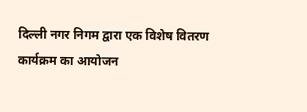दिल्ली नगर निगम द्वारा एक विशेष वितरण कार्यक्रम का आयोजन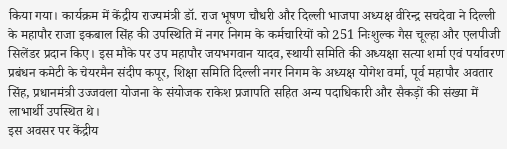किया गया। कार्यक्रम में केंद्रीय राज्यमंत्री डॉ. राज भूषण चौधरी और दिल्ली भाजपा अध्यक्ष वीरेन्द्र सचदेवा ने दिल्ली के महापौर राजा इकबाल सिंह की उपस्थिति में नगर निगम के कर्मचारियों को 251 निःशुल्क गैस चूल्हा और एलपीजी सिलेंडर प्रदान किए। इस मौके पर उप महापौर जयभगवान यादव, स्थायी समिति की अध्यक्षा सत्या शर्मा एवं पर्यावरण प्रबंधन कमेटी के चेयरमैन संदीप कपूर, शिक्षा समिति दिल्ली नगर निगम के अध्यक्ष योगेश वर्मा, पूर्व महापौर अवतार सिंह, प्रधानमंत्री उज्जवला योजना के संयोजक राकेश प्रजापति सहित अन्य पदाधिकारी और सैकड़ों की संख्या में लाभार्थी उपस्थित थे।
इस अवसर पर केंद्रीय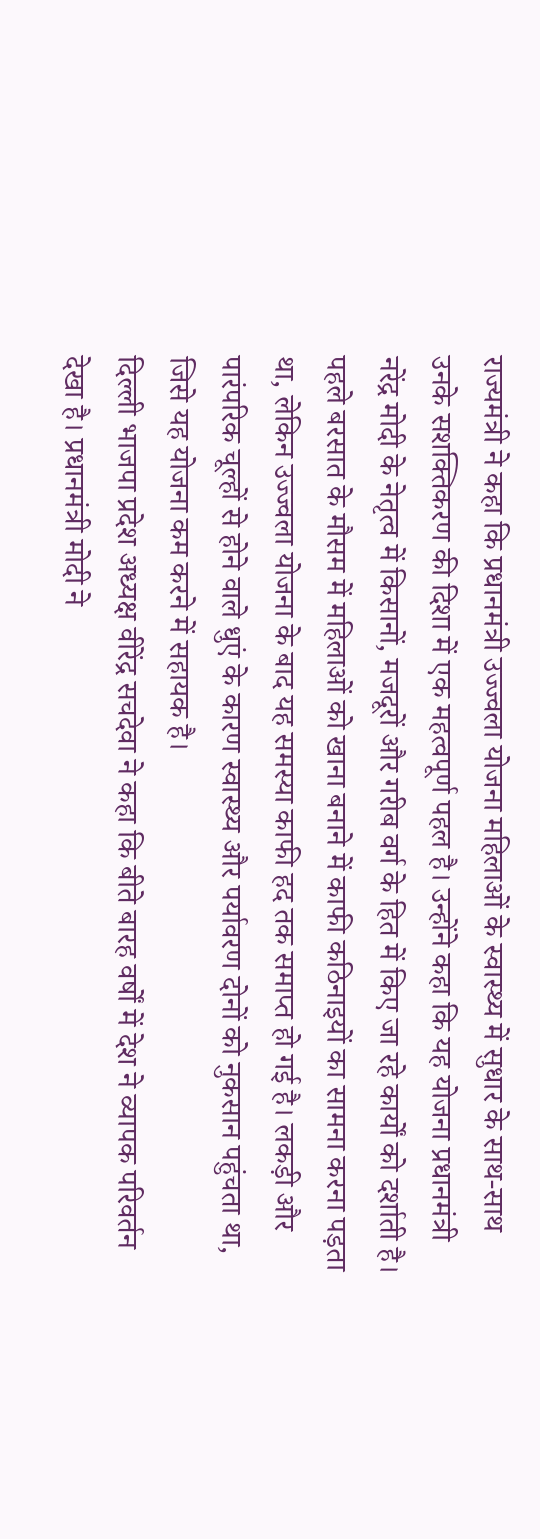राज्यमंत्री ने कहा कि प्रधानमंत्री उज्ज्वला योजना महिलाओं के स्वास्थ्य में सुधार के साथ-साथ उनके सशक्तिकरण की दिशा में एक महत्वपूर्ण पहल है। उन्होंने कहा कि यह योजना प्रधानमंत्री नरेंद्र मोदी के नेतृत्व में किसानों, मजदूरों और गरीब वर्ग के हित में किए जा रहे कार्यों को दर्शाती है। पहले बरसात के मौसम में महिलाओं को खाना बनाने में काफी कठिनाइयों का सामना करना पड़ता था, लेकिन उज्ज्वला योजना के बाद यह समस्या काफी हद तक समाप्त हो गई है। लकड़ी और पारंपरिक चूल्हों से होने वाले धुएं के कारण स्वास्थ्य और पर्यावरण दोनों को नुकसान पहुंचता था, जिसे यह योजना कम करने में सहायक है।
दिल्ली भाजपा प्रदेश अध्यक्ष वीरेंद्र सचदेवा ने कहा कि बीते बारह वर्षों में देश ने व्यापक परिवर्तन देखा है। प्रधानमंत्री मोदी ने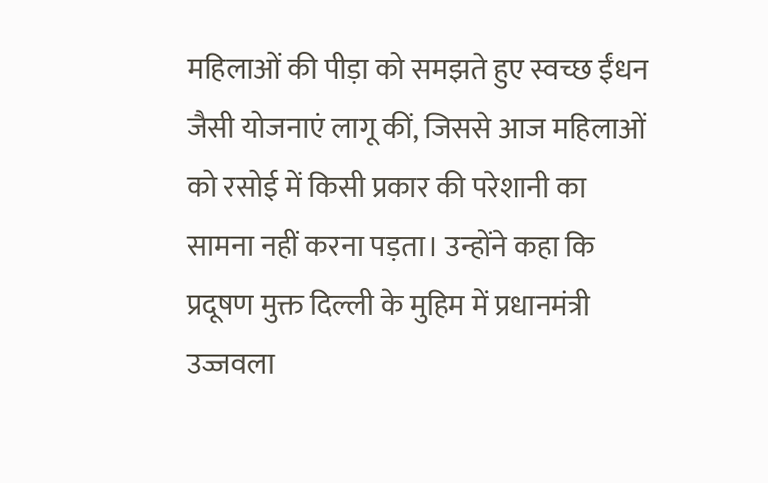महिलाओं की पीड़ा को समझते हुए स्वच्छ ईंधन जैसी योजनाएं लागू कीं, जिससे आज महिलाओं को रसोई में किसी प्रकार की परेशानी का सामना नहीं करना पड़ता। उन्होंने कहा कि प्रदूषण मुक्त दिल्ली के मुहिम में प्रधानमंत्री उज्जवला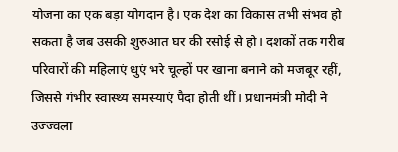योजना का एक बड़ा योगदान है। एक देश का विकास तभी संभव हो सकता है जब उसकी शुरुआत घर की रसोई से हो। दशकों तक गरीब परिवारों की महिलाएं धुएं भरे चूल्हों पर खाना बनाने को मजबूर रहीं, जिससे गंभीर स्वास्थ्य समस्याएं पैदा होती थीं। प्रधानमंत्री मोदी ने उज्ज्वला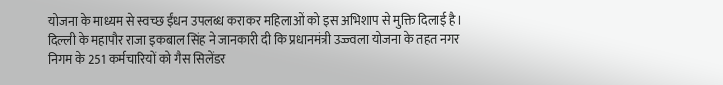योजना के माध्यम से स्वच्छ ईंधन उपलब्ध कराकर महिलाओं को इस अभिशाप से मुक्ति दिलाई है।
दिल्ली के महापौर राजा इकबाल सिंह ने जानकारी दी कि प्रधानमंत्री उज्ज्वला योजना के तहत नगर निगम के 251 कर्मचारियों को गैस सिलेंडर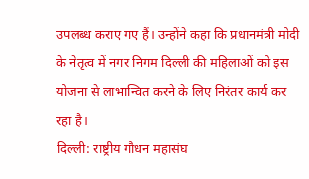उपलब्ध कराए गए हैं। उन्होंने कहा कि प्रधानमंत्री मोदी के नेतृत्व में नगर निगम दिल्ली की महिलाओं को इस योजना से लाभान्वित करने के लिए निरंतर कार्य कर रहा है।
दिल्ली: राष्ट्रीय गौधन महासंघ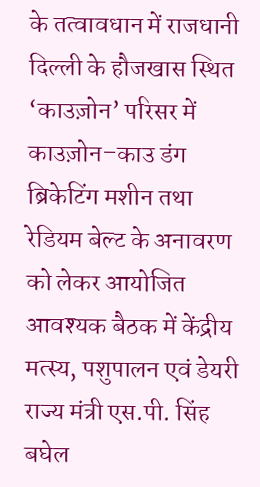के तत्वावधान में राजधानी दिल्ली के हौजखास स्थित ‘काउज़ोन’ परिसर में काउज़ोन–काउ डंग ब्रिकेटिंग मशीन तथा रेडियम बेल्ट के अनावरण को लेकर आयोजित आवश्यक बैठक में केंद्रीय मत्स्य, पशुपालन एवं डेयरी राज्य मंत्री एस.पी. सिंह बघेल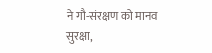ने गौ-संरक्षण को मानव सुरक्षा,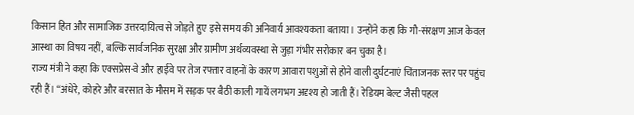किसान हित और सामाजिक उत्तरदायित्व से जोड़ते हुए इसे समय की अनिवार्य आवश्यकता बताया। उन्होंने कहा कि गौ-संरक्षण आज केवल आस्था का विषय नहीं, बल्कि सार्वजनिक सुरक्षा और ग्रामीण अर्थव्यवस्था से जुड़ा गंभीर सरोकार बन चुका है।
राज्य मंत्री ने कहा कि एक्सप्रेस-वे और हाईवे पर तेज रफ्तार वाहनों के कारण आवारा पशुओं से होने वाली दुर्घटनाएं चिंताजनक स्तर पर पहुंच रही हैं। “अंधेरे, कोहरे और बरसात के मौसम में सड़क पर बैठी काली गायें लगभग अदृश्य हो जाती हैं। रेडियम बेल्ट जैसी पहल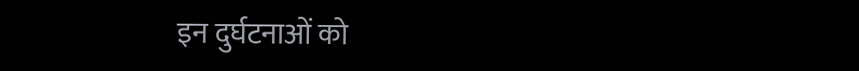इन दुर्घटनाओं को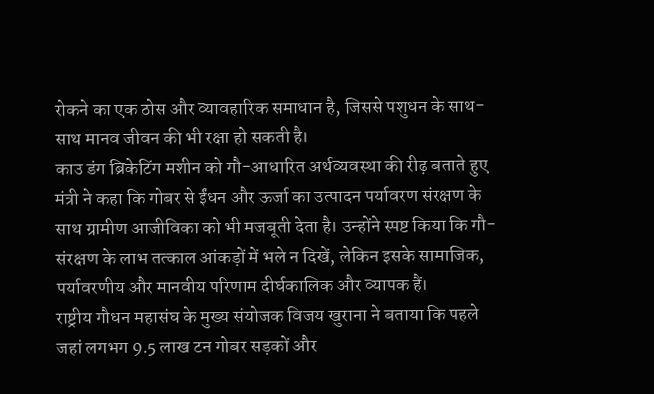रोकने का एक ठोस और व्यावहारिक समाधान है, जिससे पशुधन के साथ-साथ मानव जीवन की भी रक्षा हो सकती है।
काउ डंग ब्रिकेटिंग मशीन को गौ-आधारित अर्थव्यवस्था की रीढ़ बताते हुए मंत्री ने कहा कि गोबर से ईंधन और ऊर्जा का उत्पादन पर्यावरण संरक्षण के साथ ग्रामीण आजीविका को भी मजबूती देता है। उन्होंने स्पष्ट किया कि गौ-संरक्षण के लाभ तत्काल आंकड़ों में भले न दिखें, लेकिन इसके सामाजिक, पर्यावरणीय और मानवीय परिणाम दीर्घकालिक और व्यापक हैं।
राष्ट्रीय गौधन महासंघ के मुख्य संयोजक विजय खुराना ने बताया कि पहले जहां लगभग 9.5 लाख टन गोबर सड़कों और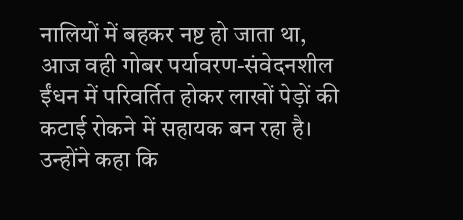नालियों में बहकर नष्ट हो जाता था, आज वही गोबर पर्यावरण-संवेदनशील ईंधन में परिवर्तित होकर लाखों पेड़ों की कटाई रोकने में सहायक बन रहा है। उन्होंने कहा कि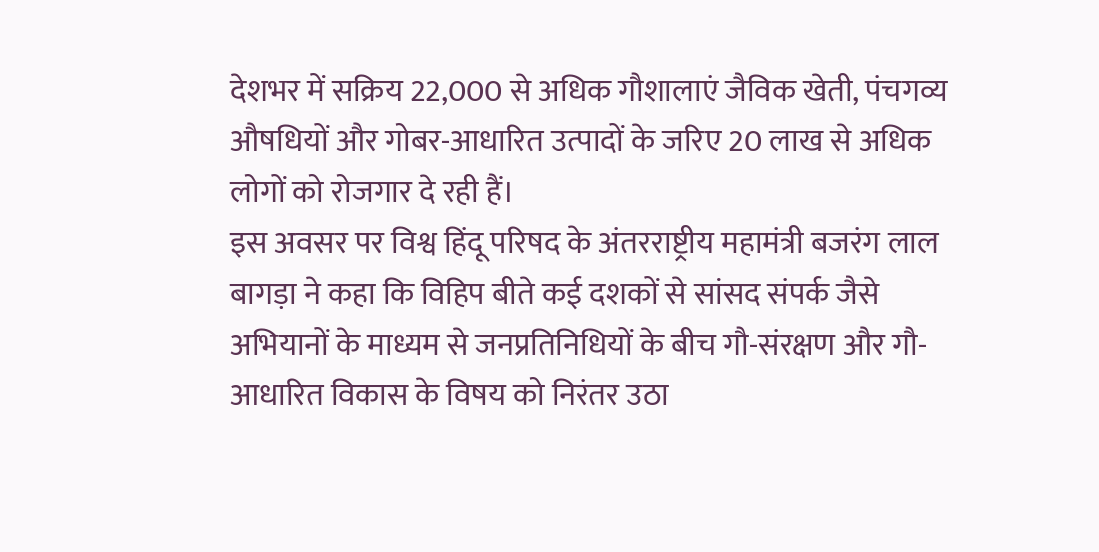देशभर में सक्रिय 22,000 से अधिक गौशालाएं जैविक खेती, पंचगव्य औषधियों और गोबर-आधारित उत्पादों के जरिए 20 लाख से अधिक लोगों को रोजगार दे रही हैं।
इस अवसर पर विश्व हिंदू परिषद के अंतरराष्ट्रीय महामंत्री बजरंग लाल बागड़ा ने कहा कि विहिप बीते कई दशकों से सांसद संपर्क जैसे अभियानों के माध्यम से जनप्रतिनिधियों के बीच गौ-संरक्षण और गौ-आधारित विकास के विषय को निरंतर उठा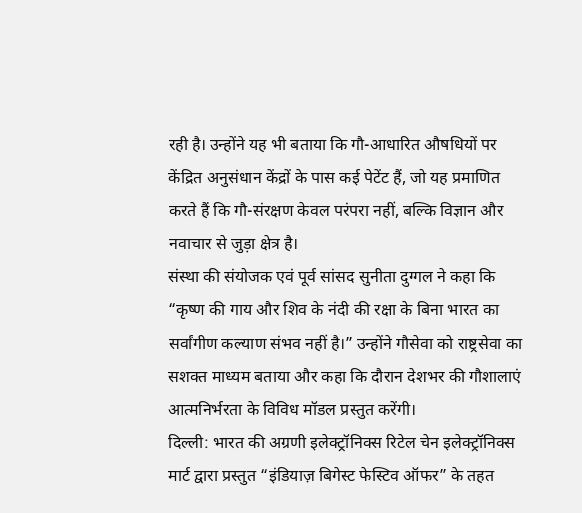रही है। उन्होंने यह भी बताया कि गौ-आधारित औषधियों पर केंद्रित अनुसंधान केंद्रों के पास कई पेटेंट हैं, जो यह प्रमाणित करते हैं कि गौ-संरक्षण केवल परंपरा नहीं, बल्कि विज्ञान और नवाचार से जुड़ा क्षेत्र है।
संस्था की संयोजक एवं पूर्व सांसद सुनीता दुग्गल ने कहा कि “कृष्ण की गाय और शिव के नंदी की रक्षा के बिना भारत का सर्वांगीण कल्याण संभव नहीं है।” उन्होंने गौसेवा को राष्ट्रसेवा का सशक्त माध्यम बताया और कहा कि दौरान देशभर की गौशालाएं आत्मनिर्भरता के विविध मॉडल प्रस्तुत करेंगी।
दिल्ली: भारत की अग्रणी इलेक्ट्रॉनिक्स रिटेल चेन इलेक्ट्रॉनिक्स मार्ट द्वारा प्रस्तुत “इंडियाज़ बिगेस्ट फेस्टिव ऑफर” के तहत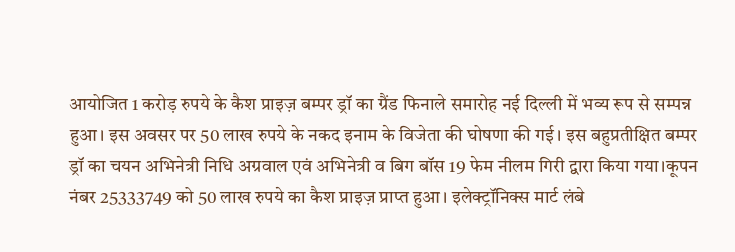आयोजित 1 करोड़ रुपये के कैश प्राइज़ बम्पर ड्रॉ का ग्रैंड फिनाले समारोह नई दिल्ली में भव्य रूप से सम्पन्न हुआ। इस अवसर पर 50 लाख रुपये के नकद इनाम के विजेता की घोषणा की गई। इस बहुप्रतीक्षित बम्पर ड्रॉ का चयन अभिनेत्री निधि अग्रवाल एवं अभिनेत्री व बिग बॉस 19 फेम नीलम गिरी द्वारा किया गया।कूपन नंबर 25333749 को 50 लाख रुपये का कैश प्राइज़ प्राप्त हुआ। इलेक्ट्रॉनिक्स मार्ट लंबे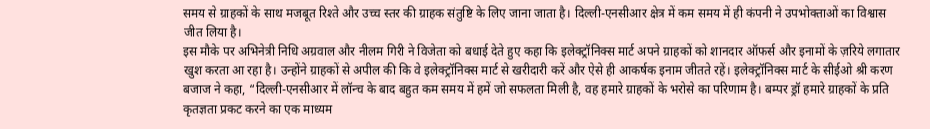समय से ग्राहकों के साथ मजबूत रिश्ते और उच्च स्तर की ग्राहक संतुष्टि के लिए जाना जाता है। दिल्ली-एनसीआर क्षेत्र में कम समय में ही कंपनी ने उपभोक्ताओं का विश्वास जीत लिया है।
इस मौके पर अभिनेत्री निधि अग्रवाल और नीलम गिरी ने विजेता को बधाई देते हुए कहा कि इलेक्ट्रॉनिक्स मार्ट अपने ग्राहकों को शानदार ऑफर्स और इनामों के ज़रिये लगातार खुश करता आ रहा है। उन्होंने ग्राहकों से अपील की कि वे इलेक्ट्रॉनिक्स मार्ट से खरीदारी करें और ऐसे ही आकर्षक इनाम जीतते रहें। इलेक्ट्रॉनिक्स मार्ट के सीईओ श्री करण बजाज ने कहा, “दिल्ली-एनसीआर में लॉन्च के बाद बहुत कम समय में हमें जो सफलता मिली है, वह हमारे ग्राहकों के भरोसे का परिणाम है। बम्पर ड्रॉ हमारे ग्राहकों के प्रति कृतज्ञता प्रकट करने का एक माध्यम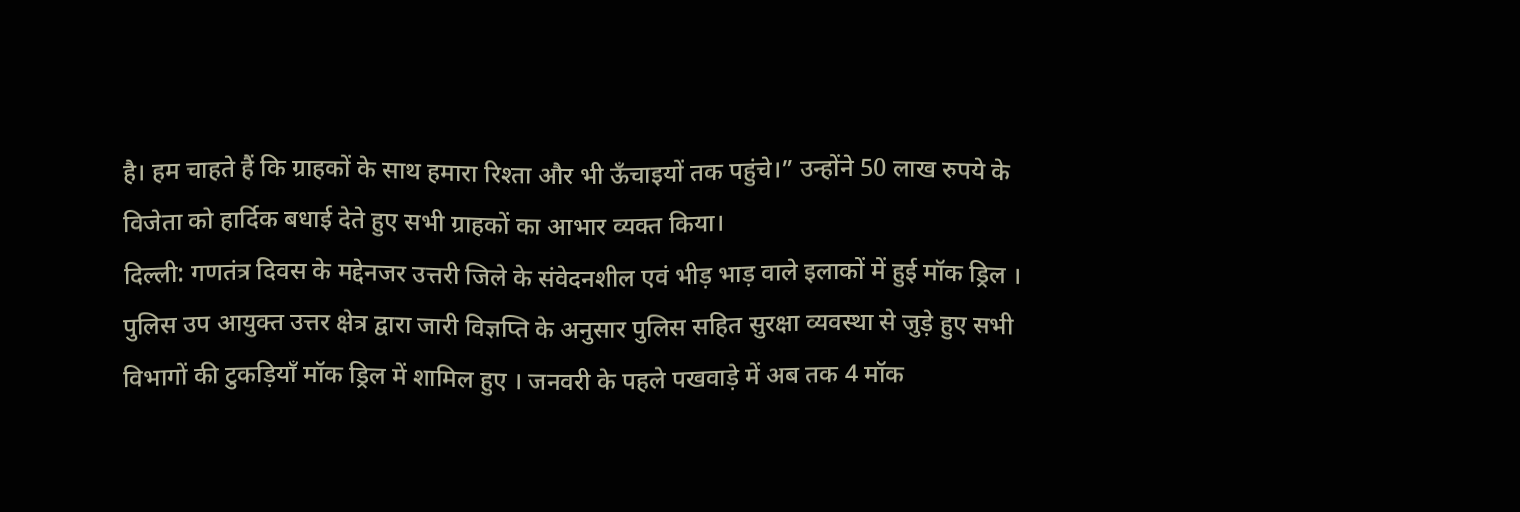है। हम चाहते हैं कि ग्राहकों के साथ हमारा रिश्ता और भी ऊँचाइयों तक पहुंचे।” उन्होंने 50 लाख रुपये के विजेता को हार्दिक बधाई देते हुए सभी ग्राहकों का आभार व्यक्त किया।
दिल्ली: गणतंत्र दिवस के मद्देनजर उत्तरी जिले के संवेदनशील एवं भीड़ भाड़ वाले इलाकों में हुई मॉक ड्रिल । पुलिस उप आयुक्त उत्तर क्षेत्र द्वारा जारी विज्ञप्ति के अनुसार पुलिस सहित सुरक्षा व्यवस्था से जुड़े हुए सभी विभागों की टुकड़ियाँ मॉक ड्रिल में शामिल हुए । जनवरी के पहले पखवाड़े में अब तक 4 मॉक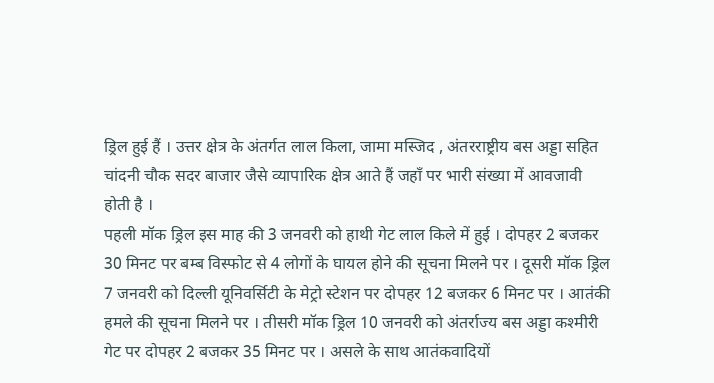ड्रिल हुई हैं । उत्तर क्षेत्र के अंतर्गत लाल किला, जामा मस्जिद , अंतरराष्ट्रीय बस अड्डा सहित चांदनी चौक सदर बाजार जैसे व्यापारिक क्षेत्र आते हैं जहाँ पर भारी संख्या में आवजावी होती है ।
पहली मॉक ड्रिल इस माह की 3 जनवरी को हाथी गेट लाल किले में हुई । दोपहर 2 बजकर 30 मिनट पर बम्ब विस्फोट से 4 लोगों के घायल होने की सूचना मिलने पर । दूसरी मॉक ड्रिल 7 जनवरी को दिल्ली यूनिवर्सिटी के मेट्रो स्टेशन पर दोपहर 12 बजकर 6 मिनट पर । आतंकी हमले की सूचना मिलने पर । तीसरी मॉक ड्रिल 10 जनवरी को अंतर्राज्य बस अड्डा कश्मीरी गेट पर दोपहर 2 बजकर 35 मिनट पर । असले के साथ आतंकवादियों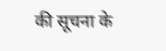की सूचना के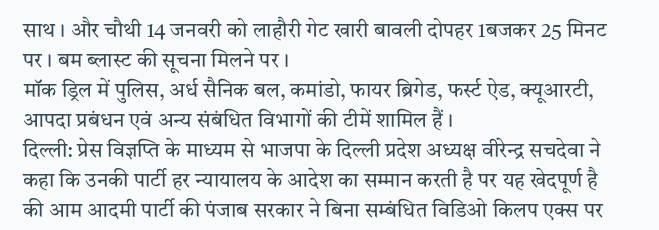साथ । और चौथी 14 जनवरी को लाहौरी गेट खारी बावली दोपहर 1बजकर 25 मिनट पर । बम ब्लास्ट की सूचना मिलने पर ।
मॉक ड्रिल में पुलिस, अर्ध सैनिक बल, कमांडो, फायर ब्रिगेड, फर्स्ट ऐड, क्यूआरटी, आपदा प्रबंधन एवं अन्य संबंधित विभागों की टीमें शामिल हैं ।
दिल्ली: प्रेस विज्ञप्ति के माध्यम से भाजपा के दिल्ली प्रदेश अध्यक्ष वीरेन्द्र सचदेवा ने कहा कि उनकी पार्टी हर न्यायालय के आदेश का सम्मान करती है पर यह खेदपूर्ण है की आम आदमी पार्टी की पंजाब सरकार ने बिना सम्बंधित विडिओ किलप एक्स पर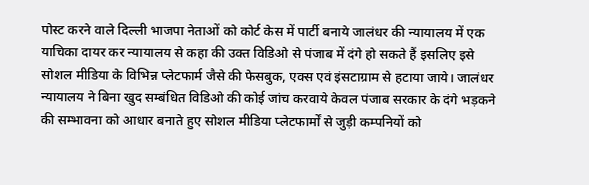पोस्ट करने वाले दिल्ली भाजपा नेताओं को कोर्ट केस में पार्टी बनाये जालंधर की न्यायालय में एक याचिका दायर कर न्यायालय से कहा की उक्त विडिओ से पंजाब में दंगे हो सकते हैं इसलिए इसे सोशल मीडिया के विभिन्न प्लेटफार्म जैसे की फेसबुक, एक्स एवं इंसटाग्राम से हटाया जाये। जालंधर न्यायालय ने बिना खुद सम्बंधित विडिओ की कोई जांच करवाये केवल पंजाब सरकार के दंगे भड़कने की सम्भावना को आधार बनाते हुए सोशल मीडिया प्लेटफार्मों से जुड़ी कम्पनियों को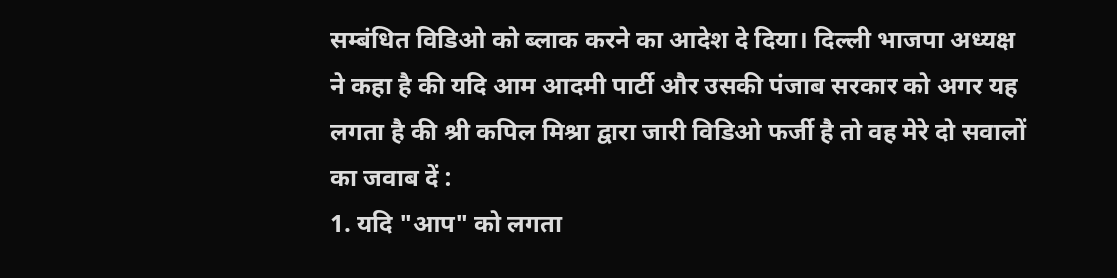सम्बंधित विडिओ को ब्लाक करने का आदेश दे दिया। दिल्ली भाजपा अध्यक्ष ने कहा है की यदि आम आदमी पार्टी और उसकी पंजाब सरकार को अगर यह लगता है की श्री कपिल मिश्रा द्वारा जारी विडिओ फर्जी है तो वह मेरे दो सवालों का जवाब दें :
1. यदि "आप" को लगता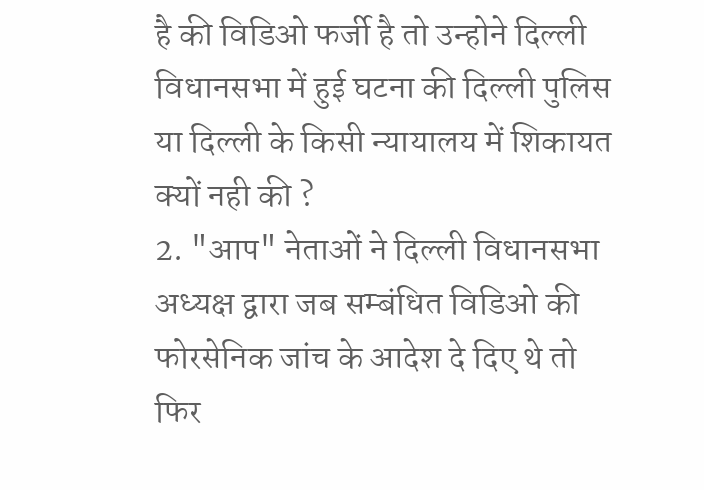है की विडिओ फर्जी है तो उन्होने दिल्ली विधानसभा में हुई घटना की दिल्ली पुलिस या दिल्ली के किसी न्यायालय में शिकायत क्यों नही की ?
2. "आप" नेताओं ने दिल्ली विधानसभा अध्यक्ष द्वारा जब सम्बंधित विडिओ की फोरसेनिक जांच के आदेश दे दिए थे तो फिर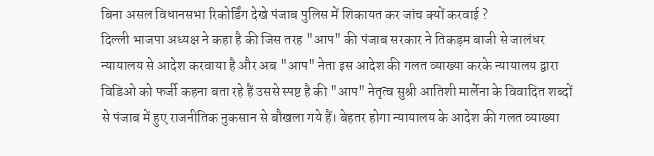बिना असल विधानसभा रिकोर्डिंग देखे पंजाब पुलिस में शिकायत कर जांच क्यों करवाई ?
दिल्ली भाजपा अध्यक्ष ने कहा है की जिस तरह "आप" की पंजाब सरकार ने तिकड़म बाजी से जालंधर न्यायालय से आदेश करवाया है और अब "आप" नेता इस आदेश की गलत व्याख्या करके न्यायालय द्वारा विडिओ को फर्जी कहना बता रहे हैं उससे स्पष्ट है की "आप" नेतृत्व सुश्री आतिशी मार्लेना के विवादित शब्दों से पंजाब में हुए राजनीतिक नुकसान से बौखला गये हैं। बेहतर होगा न्यायालय के आदेश की गलत व्याख्या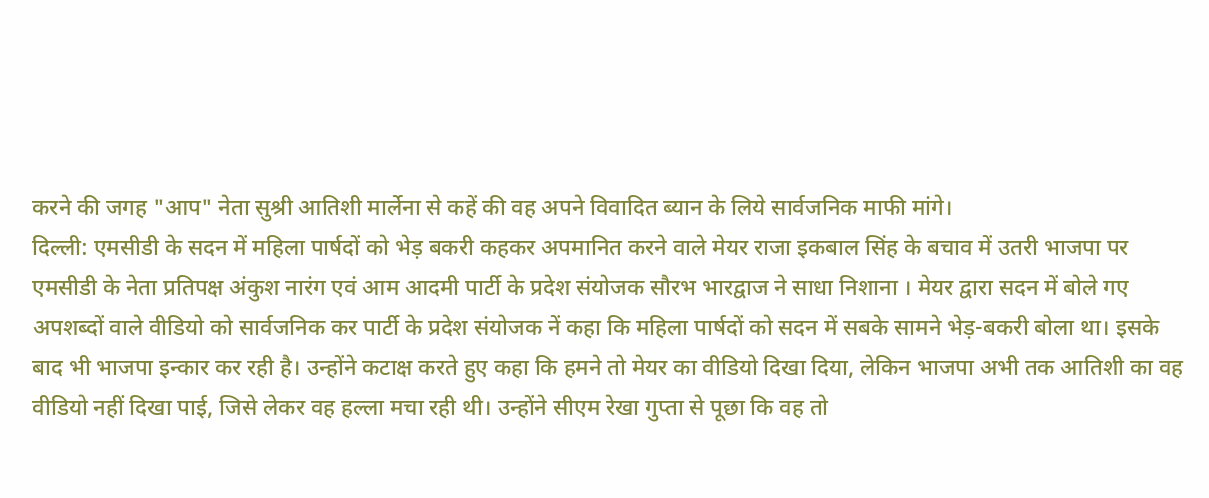करने की जगह "आप" नेता सुश्री आतिशी मार्लेना से कहें की वह अपने विवादित ब्यान के लिये सार्वजनिक माफी मांगे।
दिल्ली: एमसीडी के सदन में महिला पार्षदों को भेड़ बकरी कहकर अपमानित करने वाले मेयर राजा इकबाल सिंह के बचाव में उतरी भाजपा पर एमसीडी के नेता प्रतिपक्ष अंकुश नारंग एवं आम आदमी पार्टी के प्रदेश संयोजक सौरभ भारद्वाज ने साधा निशाना । मेयर द्वारा सदन में बोले गए अपशब्दों वाले वीडियो को सार्वजनिक कर पार्टी के प्रदेश संयोजक नें कहा कि महिला पार्षदों को सदन में सबके सामने भेड़-बकरी बोला था। इसके बाद भी भाजपा इन्कार कर रही है। उन्होंने कटाक्ष करते हुए कहा कि हमने तो मेयर का वीडियो दिखा दिया, लेकिन भाजपा अभी तक आतिशी का वह वीडियो नहीं दिखा पाई, जिसे लेकर वह हल्ला मचा रही थी। उन्होंने सीएम रेखा गुप्ता से पूछा कि वह तो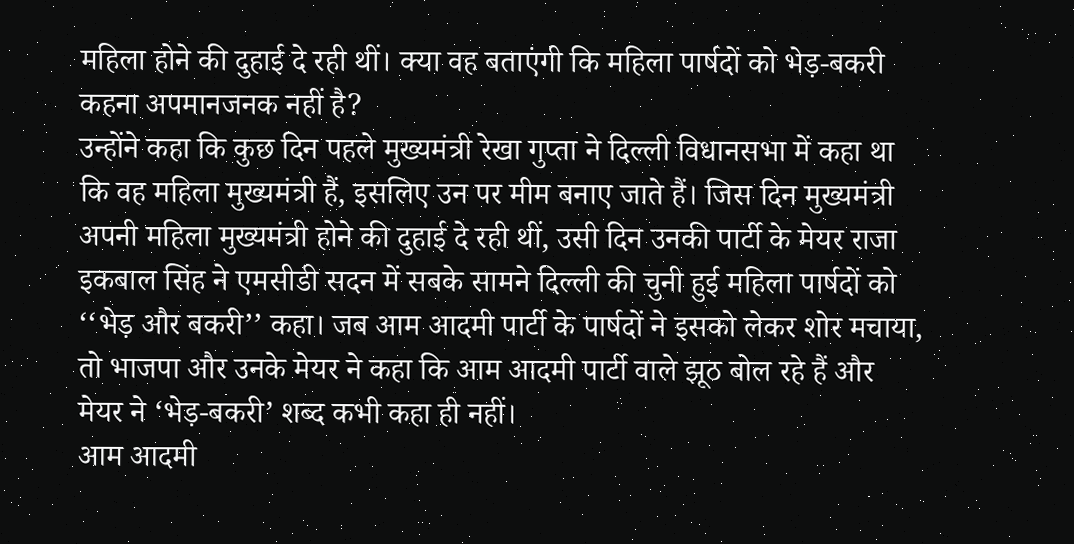महिला होने की दुहाई दे रही थीं। क्या वह बताएंगी कि महिला पार्षदों को भेड़-बकरी कहना अपमानजनक नहीं है?
उन्होंने कहा कि कुछ दिन पहले मुख्यमंत्री रेखा गुप्ता ने दिल्ली विधानसभा में कहा था कि वह महिला मुख्यमंत्री हैं, इसलिए उन पर मीम बनाए जाते हैं। जिस दिन मुख्यमंत्री अपनी महिला मुख्यमंत्री होने की दुहाई दे रही थीं, उसी दिन उनकी पार्टी के मेयर राजा इकबाल सिंह ने एमसीडी सदन में सबके सामने दिल्ली की चुनी हुई महिला पार्षदों को ‘‘भेड़ और बकरी’’ कहा। जब आम आदमी पार्टी के पार्षदों ने इसको लेकर शोर मचाया, तो भाजपा और उनके मेयर ने कहा कि आम आदमी पार्टी वाले झूठ बोल रहे हैं और मेयर ने ‘भेड़-बकरी’ शब्द कभी कहा ही नहीं।
आम आदमी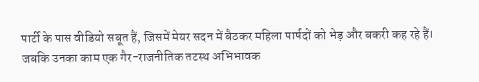पार्टी के पास वीडियो सबूत हैं, जिसमें मेयर सदन में बैठकर महिला पार्षदों को भेड़ और बकरी कह रहे हैं। जबकि उनका काम एक गैर-राजनीतिक तटस्थ अभिभावक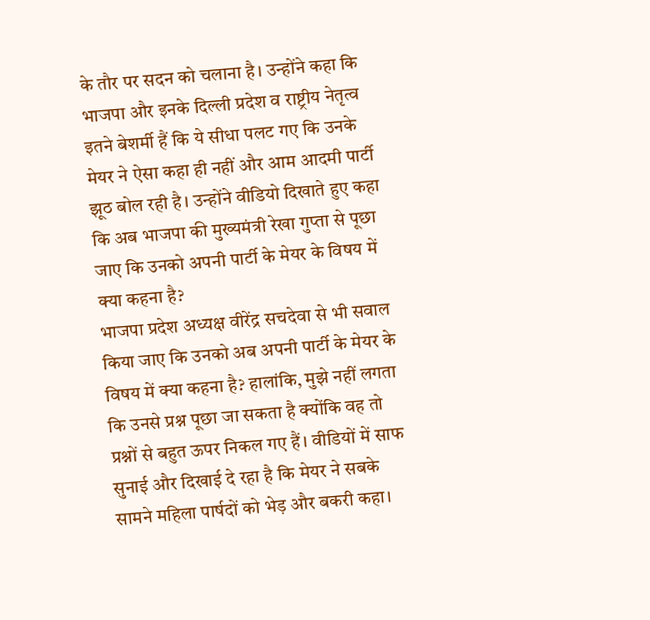के तौर पर सदन को चलाना है। उन्होंने कहा कि भाजपा और इनके दिल्ली प्रदेश व राष्ट्रीय नेतृत्व इतने बेशर्मी हैं कि ये सीधा पलट गए कि उनके मेयर ने ऐसा कहा ही नहीं और आम आदमी पार्टी झूठ बोल रही है। उन्होंने वीडियो दिखाते हुए कहा कि अब भाजपा की मुख्यमंत्री रेखा गुप्ता से पूछा जाए कि उनको अपनी पार्टी के मेयर के विषय में क्या कहना है?
भाजपा प्रदेश अध्यक्ष वीरेंद्र सचदेवा से भी सवाल किया जाए कि उनको अब अपनी पार्टी के मेयर के विषय में क्या कहना है? हालांकि, मुझे नहीं लगता कि उनसे प्रश्न पूछा जा सकता है क्योंकि वह तो प्रश्नों से बहुत ऊपर निकल गए हैं। वीडियों में साफ सुनाई और दिखाई दे रहा है कि मेयर ने सबके सामने महिला पार्षदों को भेड़ और बकरी कहा।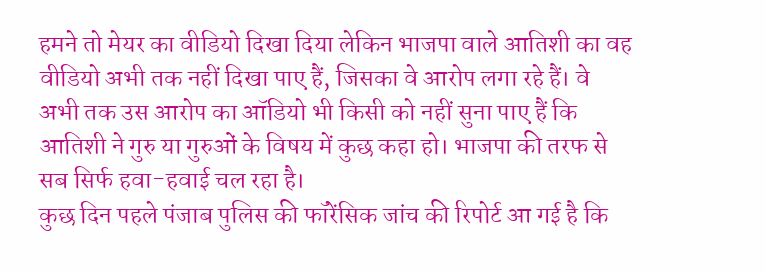हमने तो मेयर का वीडियो दिखा दिया लेकिन भाजपा वाले आतिशी का वह वीडियो अभी तक नहीं दिखा पाए हैं, जिसका वे आरोप लगा रहे हैं। वे अभी तक उस आरोप का ऑडियो भी किसी को नहीं सुना पाए हैं कि आतिशी ने गुरु या गुरुओं के विषय में कुछ कहा हो। भाजपा की तरफ से सब सिर्फ हवा-हवाई चल रहा है।
कुछ दिन पहले पंजाब पुलिस की फॉरेंसिक जांच की रिपोर्ट आ गई है कि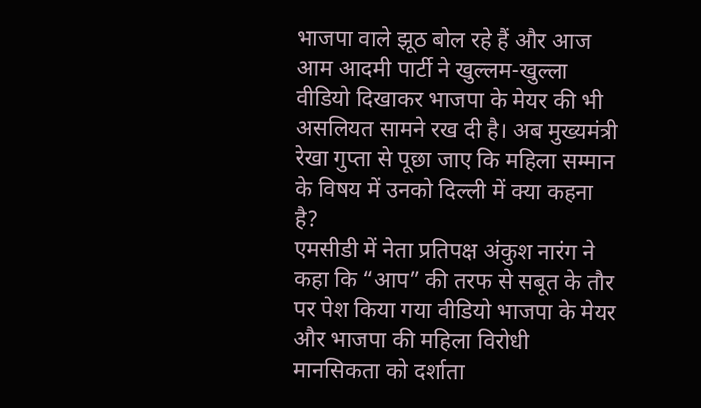भाजपा वाले झूठ बोल रहे हैं और आज आम आदमी पार्टी ने खुल्लम-खुल्ला वीडियो दिखाकर भाजपा के मेयर की भी असलियत सामने रख दी है। अब मुख्यमंत्री रेखा गुप्ता से पूछा जाए कि महिला सम्मान के विषय में उनको दिल्ली में क्या कहना है?
एमसीडी में नेता प्रतिपक्ष अंकुश नारंग ने कहा कि “आप” की तरफ से सबूत के तौर पर पेश किया गया वीडियो भाजपा के मेयर और भाजपा की महिला विरोधी मानसिकता को दर्शाता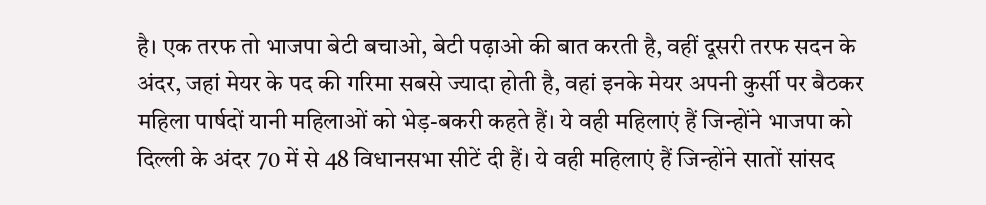है। एक तरफ तो भाजपा बेटी बचाओ, बेटी पढ़ाओ की बात करती है, वहीं दूसरी तरफ सदन के अंदर, जहां मेयर के पद की गरिमा सबसे ज्यादा होती है, वहां इनके मेयर अपनी कुर्सी पर बैठकर महिला पार्षदों यानी महिलाओं को भेड़-बकरी कहते हैं। ये वही महिलाएं हैं जिन्होंने भाजपा को दिल्ली के अंदर 70 में से 48 विधानसभा सीटें दी हैं। ये वही महिलाएं हैं जिन्होंने सातों सांसद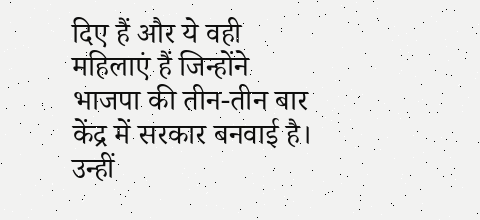दिए हैं और ये वही महिलाएं हैं जिन्होंने भाजपा की तीन-तीन बार केंद्र में सरकार बनवाई है। उन्हीं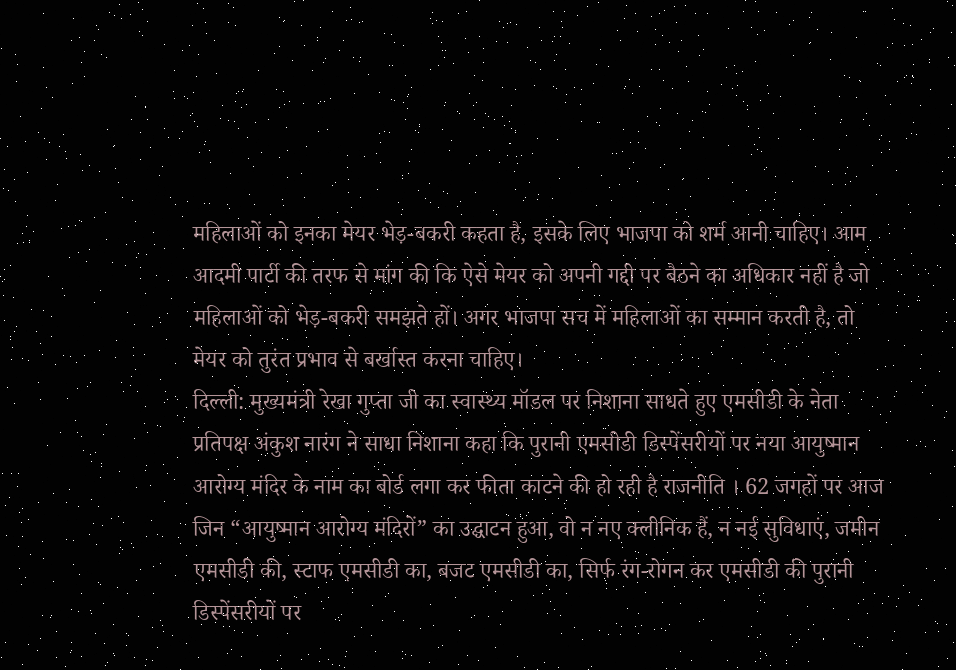महिलाओं को इनका मेयर भेड़-बकरी कहता है, इसके लिए भाजपा को शर्म आनी चाहिए। आम आदमी पार्टी की तरफ से मांग की कि ऐसे मेयर को अपनी गद्दी पर बैठने का अधिकार नहीं है जो महिलाओं को भेड़-बकरी समझते हों। अगर भाजपा सच में महिलाओं का सम्मान करती है, तो मेयर को तुरंत प्रभाव से बर्खास्त करना चाहिए।
दिल्ली: मुख्यमंत्री रेखा गुप्ता जी का स्वास्थ्य मॉडल पर निशाना साधते हुए एमसीडी के नेता प्रतिपक्ष अंकुश नारंग ने साधा निशाना कहा कि पुरानी एमसीडी डिस्पेंसरीयों पर नया आयुष्मान आरोग्य मंदिर के नाम का बोर्ड लगा कर फीता काटने की हो रही है राजनीति । 62 जगहों पर आज जिन “आयुष्मान आरोग्य मंदिरों” का उद्घाटन हुआ, वो न नए क्लीनिक हैं, न नई सुविधाएं, जमीन एमसीडी की, स्टाफ एमसीडी का, बजट एमसीडी का, सिर्फ रंग-रोगन कर एमसीडी की पुरानी डिस्पेंसरीयों पर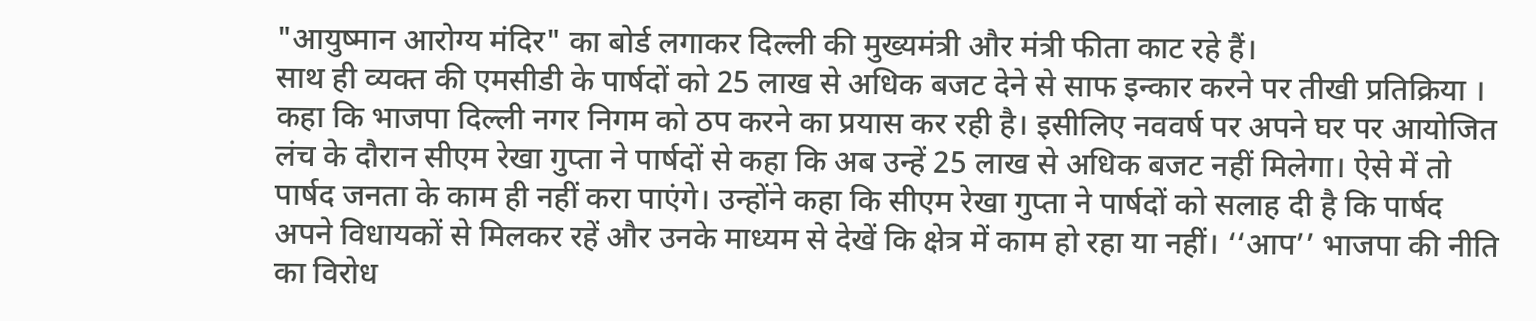"आयुष्मान आरोग्य मंदिर" का बोर्ड लगाकर दिल्ली की मुख्यमंत्री और मंत्री फीता काट रहे हैं।
साथ ही व्यक्त की एमसीडी के पार्षदों को 25 लाख से अधिक बजट देने से साफ इन्कार करने पर तीखी प्रतिक्रिया । कहा कि भाजपा दिल्ली नगर निगम को ठप करने का प्रयास कर रही है। इसीलिए नववर्ष पर अपने घर पर आयोजित लंच के दौरान सीएम रेखा गुप्ता ने पार्षदों से कहा कि अब उन्हें 25 लाख से अधिक बजट नहीं मिलेगा। ऐसे में तो पार्षद जनता के काम ही नहीं करा पाएंगे। उन्होंने कहा कि सीएम रेखा गुप्ता ने पार्षदों को सलाह दी है कि पार्षद अपने विधायकों से मिलकर रहें और उनके माध्यम से देखें कि क्षेत्र में काम हो रहा या नहीं। ‘‘आप’’ भाजपा की नीति का विरोध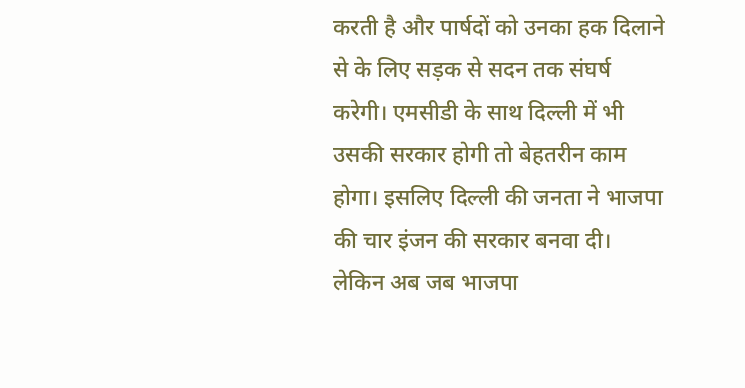करती है और पार्षदों को उनका हक दिलाने से के लिए सड़क से सदन तक संघर्ष करेगी। एमसीडी के साथ दिल्ली में भी उसकी सरकार होगी तो बेहतरीन काम होगा। इसलिए दिल्ली की जनता ने भाजपा की चार इंजन की सरकार बनवा दी। लेकिन अब जब भाजपा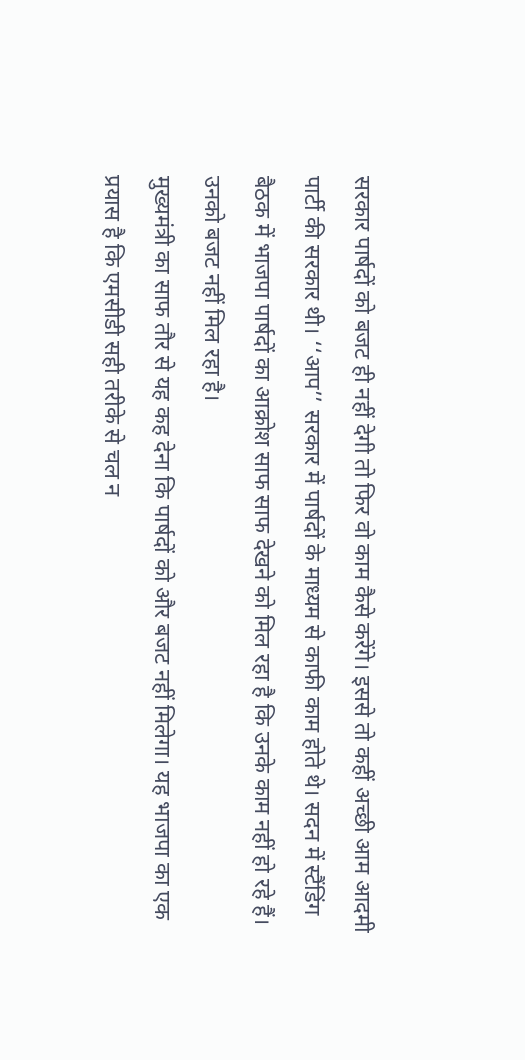सरकार पार्षदों को बजट ही नहीं देगी तो फिर वो काम कैसे करेंगे। इससे तो कहीं अच्छी आम आदमी पार्टी की सरकार थी। ‘‘आप’’ सरकार में पार्षदों के माध्यम से काफी काम होते थे। सदन में स्टैंडिंग बैठक में भाजपा पार्षदों का आक्रोश साफ साफ देखने को मिल रहा है कि उनके काम नहीं हो रहे हैं। उनको बजट नहीं मिल रहा है।
मुख्यमंत्री का साफ तौर से यह कह देना कि पार्षदों को और बजट नहीं मिलेगा। यह भाजपा का एक प्रयास है कि एमसीडी सही तरीके से चल न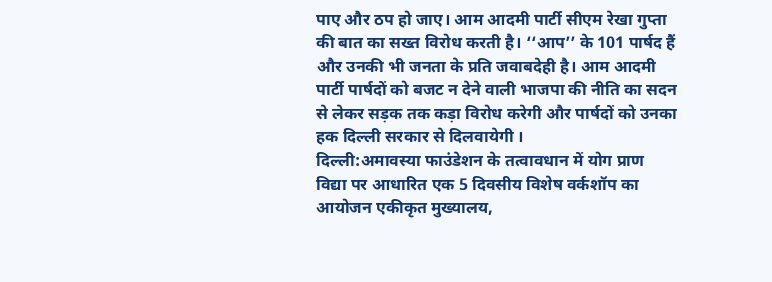पाए और ठप हो जाए। आम आदमी पार्टी सीएम रेखा गुप्ता की बात का सख्त विरोध करती है। ‘‘आप’’ के 101 पार्षद हैं और उनकी भी जनता के प्रति जवाबदेही है। आम आदमी पार्टी पार्षदों को बजट न देने वाली भाजपा की नीति का सदन से लेकर सड़क तक कड़ा विरोध करेगी और पार्षदों को उनका हक दिल्ली सरकार से दिलवायेगी ।
दिल्ली:अमावस्या फाउंडेशन के तत्वावधान में योग प्राण विद्या पर आधारित एक 5 दिवसीय विशेष वर्कशॉप का आयोजन एकीकृत मुख्यालय,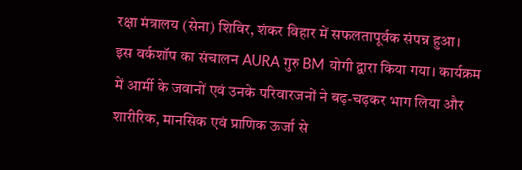रक्षा मंत्रालय (सेना) शिविर, शंकर विहार में सफलतापूर्वक संपन्न हुआ।
इस वर्कशॉप का संचालन AURA गुरु BM योगी द्वारा किया गया। कार्यक्रम में आर्मी के जवानों एवं उनके परिवारजनों ने बढ़-चढ़कर भाग लिया और शारीरिक, मानसिक एवं प्राणिक ऊर्जा से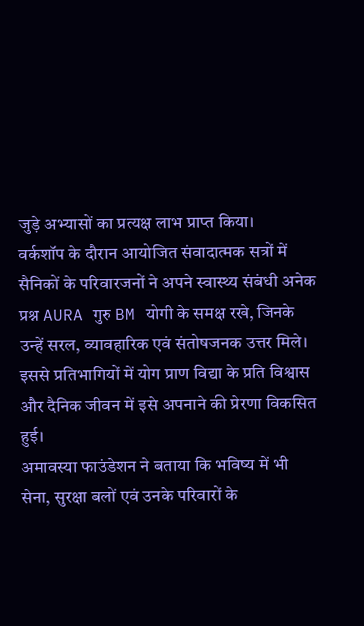जुड़े अभ्यासों का प्रत्यक्ष लाभ प्राप्त किया।
वर्कशॉप के दौरान आयोजित संवादात्मक सत्रों में सैनिकों के परिवारजनों ने अपने स्वास्थ्य संबंधी अनेक प्रश्न AURA गुरु BM योगी के समक्ष रखे, जिनके उन्हें सरल, व्यावहारिक एवं संतोषजनक उत्तर मिले। इससे प्रतिभागियों में योग प्राण विद्या के प्रति विश्वास और दैनिक जीवन में इसे अपनाने की प्रेरणा विकसित हुई।
अमावस्या फाउंडेशन ने बताया कि भविष्य में भी सेना, सुरक्षा बलों एवं उनके परिवारों के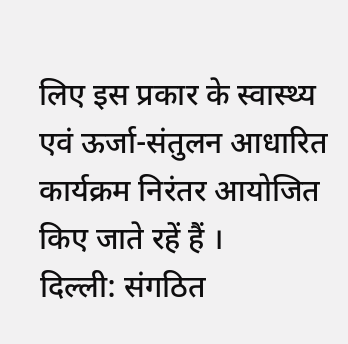लिए इस प्रकार के स्वास्थ्य एवं ऊर्जा-संतुलन आधारित कार्यक्रम निरंतर आयोजित किए जाते रहें हैं ।
दिल्ली: संगठित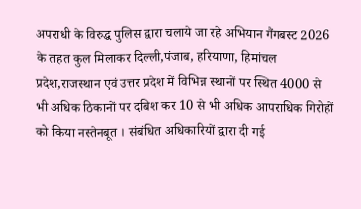अपराधी के विरुद्ध पुलिस द्वारा चलाये जा रहे अभियान गैंगबस्ट 2026 के तहत कुल मिलाकर दिल्ली,पंजाब, हरियाणा, हिमांचल प्रदेश,राजस्थान एवं उत्तर प्रदेश में विभिन्न स्थानों पर स्थित 4000 से भी अधिक ठिकानों पर दबिश कर 10 से भी अधिक आपराधिक गिरोहों को किया नस्तेनबूत । संबंधित अधिकारियों द्वारा दी गई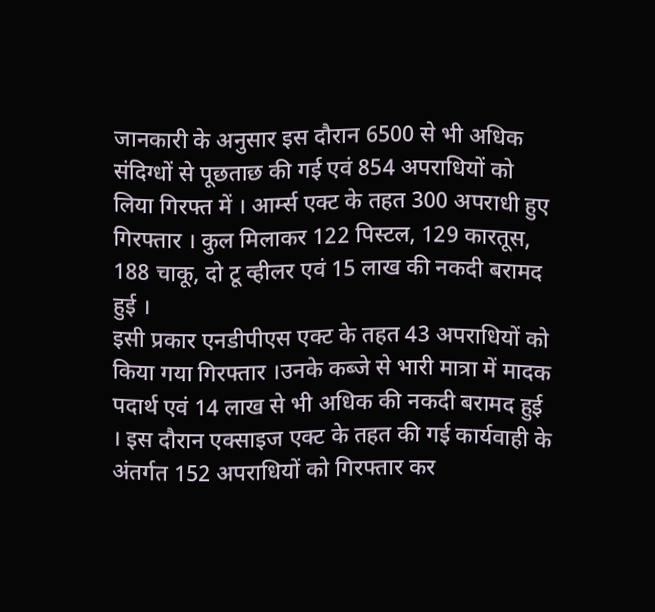जानकारी के अनुसार इस दौरान 6500 से भी अधिक संदिग्धों से पूछताछ की गई एवं 854 अपराधियों को लिया गिरफ्त में । आर्म्स एक्ट के तहत 300 अपराधी हुए गिरफ्तार । कुल मिलाकर 122 पिस्टल, 129 कारतूस, 188 चाकू, दो टू व्हीलर एवं 15 लाख की नकदी बरामद हुई ।
इसी प्रकार एनडीपीएस एक्ट के तहत 43 अपराधियों को किया गया गिरफ्तार ।उनके कब्जे से भारी मात्रा में मादक पदार्थ एवं 14 लाख से भी अधिक की नकदी बरामद हुई । इस दौरान एक्साइज एक्ट के तहत की गई कार्यवाही के अंतर्गत 152 अपराधियों को गिरफ्तार कर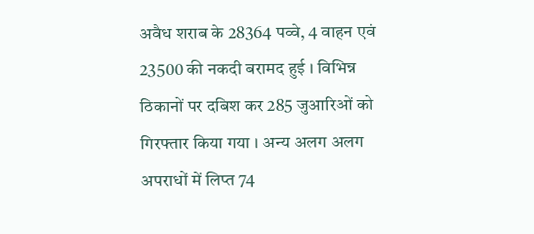अवैध शराब के 28364 पव्वे, 4 वाहन एवं 23500 की नकदी बरामद हुई । विभिन्न ठिकानों पर दबिश कर 285 जुआरिओं को गिरफ्तार किया गया । अन्य अलग अलग अपराधों में लिप्त 74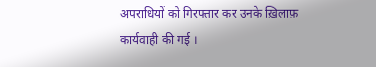अपराधियों को गिरफ्तार कर उनके ख़िलाफ़ कार्यवाही की गई ।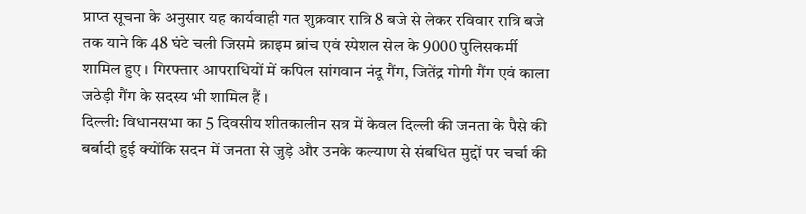प्राप्त सूचना के अनुसार यह कार्यवाही गत शुक्रवार रात्रि 8 बजे से लेकर रविवार रात्रि बजे तक याने कि 48 घंटे चली जिसमे क्राइम ब्रांच एवं स्पेशल सेल के 9000 पुलिसकर्मी शामिल हुए । गिरफ्तार आपराधियों में कपिल सांगवान नंदू गैंग, जितेंद्र गोगी गैंग एवं काला जठेड़ी गैंग के सदस्य भी शामिल हैं ।
दिल्ली: विधानसभा का 5 दिवसीय शीतकालीन सत्र में केवल दिल्ली की जनता के पैसे की बर्बादी हुई क्योंकि सदन में जनता से जुड़े और उनके कल्याण से संबधित मुद्दों पर चर्चा की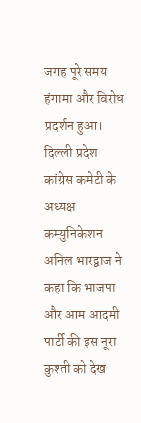जगह पूरे समय हंगामा और विरोध प्रदर्शन हुआ। दिल्ली प्रदेश कांग्रेस कमेटी के अध्यक्ष कम्युनिकेशन अनिल भारद्वाज ने कहा कि भाजपा और आम आदमी पार्टी की इस नूरा कुश्ती को देख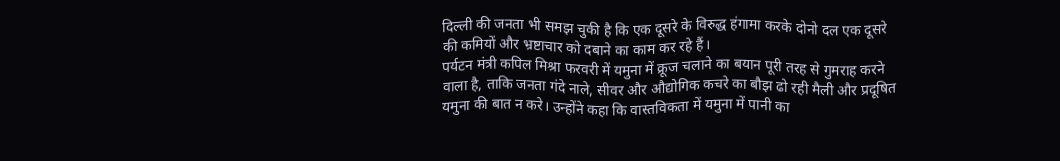दिल्ली की जनता भी समझ चुकी है कि एक दूसरे के विरुद्ध हंगामा करके दोनो दल एक दूसरे की कमियों और भ्रष्टाचार को दबाने का काम कर रहे हैं।
पर्यटन मंत्री कपिल मिश्रा फरवरी में यमुना में क्रूज चलाने का बयान पूरी तरह से गुमराह करने वाला है, ताकि जनता गंदे नाले, सीवर और औद्योगिक कचरे का बौझ ढो रही मैली और प्रदूषित यमुना की बात न करे। उन्होंने कहा कि वास्तविकता में यमुना में पानी का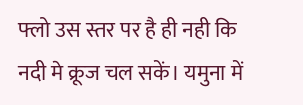फ्लो उस स्तर पर है ही नही कि नदी मे क्रूज चल सकें। यमुना में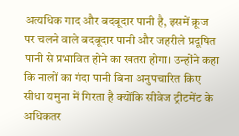अत्यधिक गाद और बदबूदार पानी है, इसमें क्रूज पर चलने वाले बदबूदार पानी और जहरीले प्रदूषित पानी से प्रभावित होने का खतरा होगा। उन्होंने कहा कि नालों का गंदा पानी बिना अनुपचारित किए सीधा यमुना में गिरता है क्योंकि सीवेज ट्रीटमेंट के अधिकतर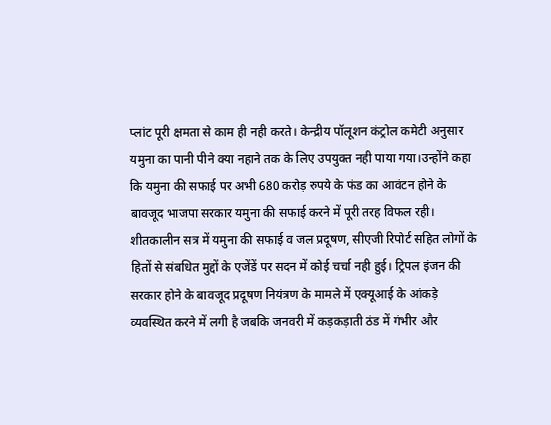प्लांट पूरी क्षमता से काम ही नही करते। केन्द्रीय पॉलूशन कंट्रोल कमेटी अनुसार यमुना का पानी पीने क्या नहाने तक के लिए उपयुक्त नही पाया गया।उन्होंने कहा कि यमुना की सफाई पर अभी 680 करोड़ रुपये के फंड का आवंटन होने के बावजूद भाजपा सरकार यमुना की सफाई करने में पूरी तरह विफल रही।
शीतकालीन सत्र में यमुना की सफाई व जल प्रदूषण, सीएजी रिपोर्ट सहित लोगों के हितों से संबधित मुद्दों के एजेंडें पर सदन में कोई चर्चा नही हुई। ट्रिपल इंजन की सरकार होने के बावजूद प्रदूषण नियंत्रण के मामले में एक्यूआई के आंकड़े व्यवस्थित करने में लगी है जबकि जनवरी में कड़कड़ाती ठंड में गंभीर और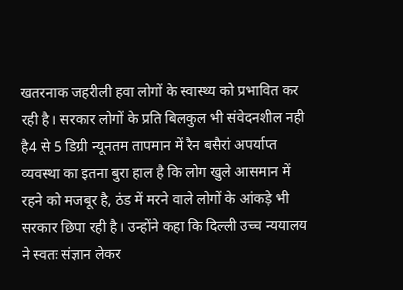खतरनाक जहरीली हवा लोगों के स्वास्थ्य को प्रभावित कर रही है। सरकार लोगों के प्रति बिलकुल भी संवेदनशील नही है4 से 5 डिग्री न्यूनतम तापमान में रैन बसैरां अपर्याप्त व्यवस्था का इतना बुरा हाल है कि लोग खुले आसमान में रहने को मजबूर है, ठंड में मरने वाले लोगों के आंकड़े भी सरकार छिपा रही है। उन्होंने कहा कि दिल्ली उच्च न्ययालय ने स्वतः संज्ञान लेकर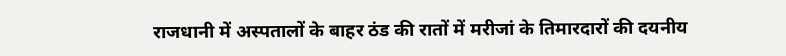राजधानी में अस्पतालों के बाहर ठंड की रातों में मरीजां के तिमारदारों की दयनीय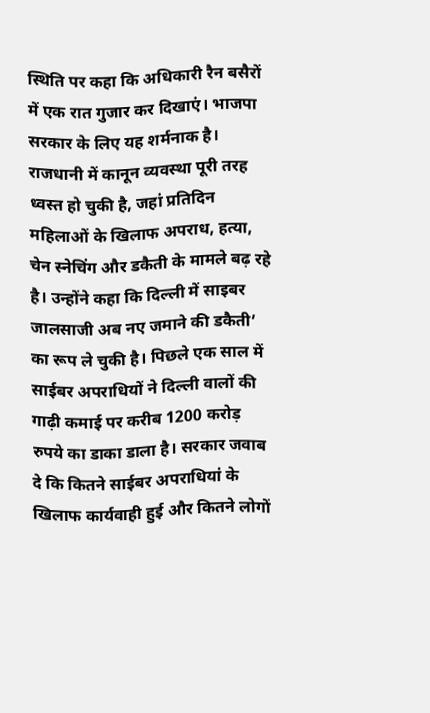स्थिति पर कहा कि अधिकारी रैन बसैरों में एक रात गुजार कर दिखाएं। भाजपा सरकार के लिए यह शर्मनाक है।
राजधानी में कानून व्यवस्था पूरी तरह ध्वस्त हो चुकी है, जहां प्रतिदिन महिलाओं के खिलाफ अपराध, हत्या, चेन स्नेचिंग और डकैती के मामले बढ़ रहे है। उन्होंने कहा कि दिल्ली में साइबर जालसाजी अब नए जमाने की डकैती’ का रूप ले चुकी है। पिछले एक साल में साईबर अपराधियों ने दिल्ली वालों की गाढ़ी कमाई पर करीब 1200 करोड़ रुपये का डाका डाला है। सरकार जवाब दे कि कितने साईबर अपराधियां के खिलाफ कार्यवाही हुई और कितने लोगों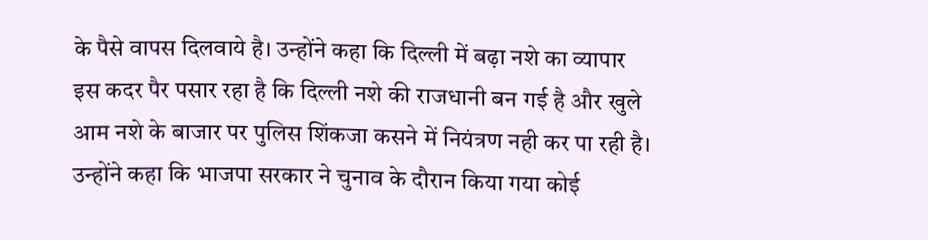के पैसे वापस दिलवाये है। उन्होंने कहा कि दिल्ली में बढ़ा नशे का व्यापार इस कदर पैर पसार रहा है कि दिल्ली नशे की राजधानी बन गई है और खुले आम नशे के बाजार पर पुलिस शिंकजा कसने में नियंत्रण नही कर पा रही है।
उन्होंने कहा कि भाजपा सरकार ने चुनाव के दौरान किया गया कोई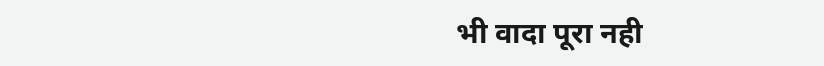भी वादा पूरा नही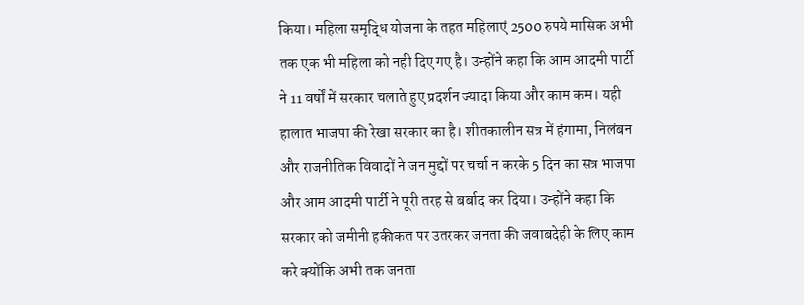किया। महिला समृद्धि योजना के तहत महिलाएं 2500 रुपये मासिक अभी तक एक भी महिला को नही दिए गए है। उन्होंने कहा कि आम आदमी पार्टी ने 11 वर्षों में सरकार चलाते हुए प्रदर्शन ज्यादा किया और काम कम। यही हालात भाजपा की रेखा सरकार का है। शीतकालीन सत्र में हंगामा, निलंबन और राजनीतिक विवादों ने जन मुद्दों पर चर्चा न करके 5 दिन का सत्र भाजपा और आम आदमी पार्टी ने पूरी तरह से बर्बाद कर दिया। उन्होंने कहा कि सरकार को जमीनी हकीकत पर उतरकर जनता की जवाबदेही के लिए काम करे क्योंकि अभी तक जनता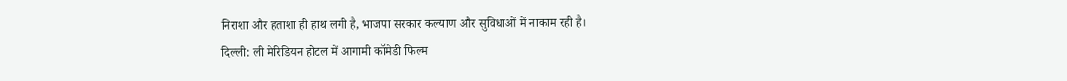निराशा और हताशा ही हाथ लगी है, भाजपा सरकार कल्याण और सुविधाओं में नाकाम रही है।
दिल्ली: ली मेरिडियन होटल में आगामी कॉमेडी फिल्म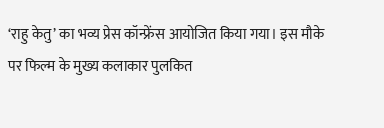‘राहु केतु’ का भव्य प्रेस कॉन्फ्रेंस आयोजित किया गया। इस मौके पर फिल्म के मुख्य कलाकार पुलकित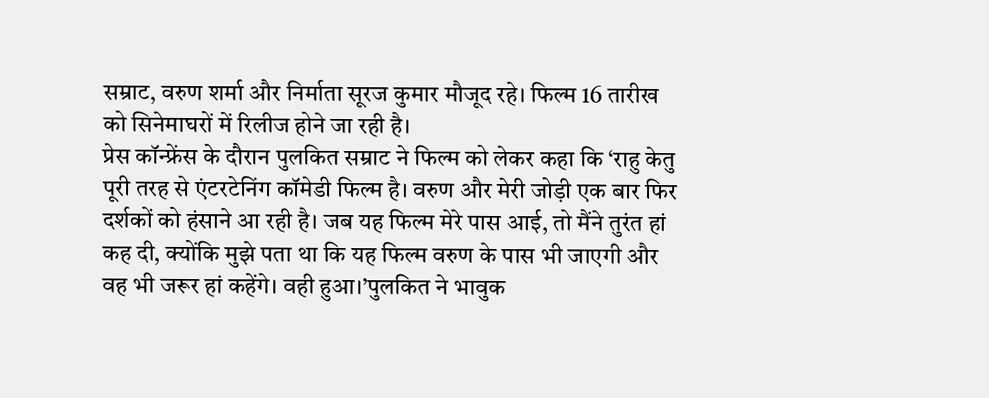सम्राट, वरुण शर्मा और निर्माता सूरज कुमार मौजूद रहे। फिल्म 16 तारीख को सिनेमाघरों में रिलीज होने जा रही है।
प्रेस कॉन्फ्रेंस के दौरान पुलकित सम्राट ने फिल्म को लेकर कहा कि ‘राहु केतु पूरी तरह से एंटरटेनिंग कॉमेडी फिल्म है। वरुण और मेरी जोड़ी एक बार फिर दर्शकों को हंसाने आ रही है। जब यह फिल्म मेरे पास आई, तो मैंने तुरंत हां कह दी, क्योंकि मुझे पता था कि यह फिल्म वरुण के पास भी जाएगी और वह भी जरूर हां कहेंगे। वही हुआ।’पुलकित ने भावुक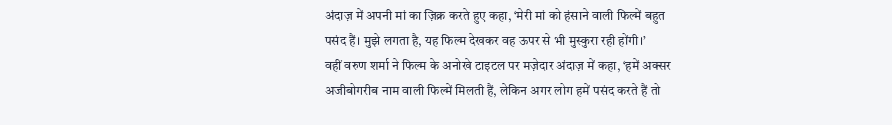अंदाज़ में अपनी मां का ज़िक्र करते हुए कहा, ‘मेरी मां को हंसाने वाली फिल्में बहुत पसंद हैं। मुझे लगता है, यह फिल्म देखकर वह ऊपर से भी मुस्कुरा रही होंगी।’
वहीं वरुण शर्मा ने फिल्म के अनोखे टाइटल पर मज़ेदार अंदाज़ में कहा, ‘हमें अक्सर अजीबोगरीब नाम वाली फिल्में मिलती हैं, लेकिन अगर लोग हमें पसंद करते हैं तो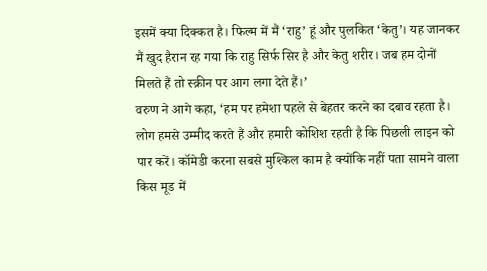इसमें क्या दिक्कत है। फिल्म में मैं ‘राहु’ हूं और पुलकित ‘केतु’। यह जानकर मैं खुद हैरान रह गया कि राहु सिर्फ सिर है और केतु शरीर। जब हम दोनों मिलते हैं तो स्क्रीन पर आग लगा देते हैं।’
वरुण ने आगे कहा, ‘हम पर हमेशा पहले से बेहतर करने का दबाव रहता है। लोग हमसे उम्मीद करते हैं और हमारी कोशिश रहती है कि पिछली लाइन को पार करें। कॉमेडी करना सबसे मुश्किल काम है क्योंकि नहीं पता सामने वाला किस मूड में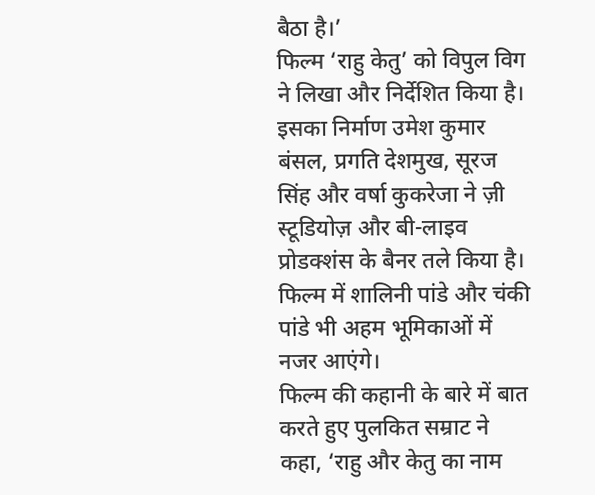बैठा है।’
फिल्म ‘राहु केतु’ को विपुल विग ने लिखा और निर्देशित किया है। इसका निर्माण उमेश कुमार बंसल, प्रगति देशमुख, सूरज सिंह और वर्षा कुकरेजा ने ज़ी स्टूडियोज़ और बी-लाइव प्रोडक्शंस के बैनर तले किया है। फिल्म में शालिनी पांडे और चंकी पांडे भी अहम भूमिकाओं में नजर आएंगे।
फिल्म की कहानी के बारे में बात करते हुए पुलकित सम्राट ने कहा, ‘राहु और केतु का नाम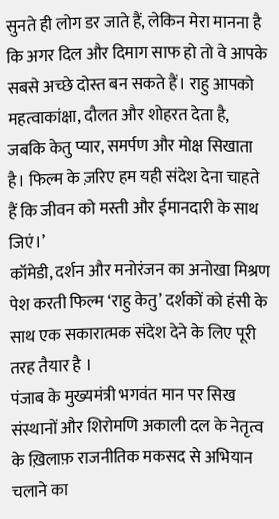सुनते ही लोग डर जाते हैं, लेकिन मेरा मानना है कि अगर दिल और दिमाग साफ हो तो वे आपके सबसे अच्छे दोस्त बन सकते हैं। राहु आपको महत्वाकांक्षा, दौलत और शोहरत देता है, जबकि केतु प्यार, समर्पण और मोक्ष सिखाता है। फिल्म के ज़रिए हम यही संदेश देना चाहते हैं कि जीवन को मस्ती और ईमानदारी के साथ जिएं।’
कॉमेडी, दर्शन और मनोरंजन का अनोखा मिश्रण पेश करती फिल्म ‘राहु केतु’ दर्शकों को हंसी के साथ एक सकारात्मक संदेश देने के लिए पूरी तरह तैयार है ।
पंजाब के मुख्यमंत्री भगवंत मान पर सिख संस्थानों और शिरोमणि अकाली दल के नेतृत्व के ख़िलाफ़ राजनीतिक मकसद से अभियान चलाने का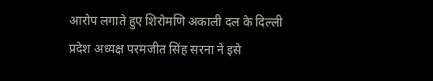आरोप लगाते हुए शिरोमणि अकाली दल के दिल्ली प्रदेश अध्यक्ष परमजीत सिंह सरना ने इसे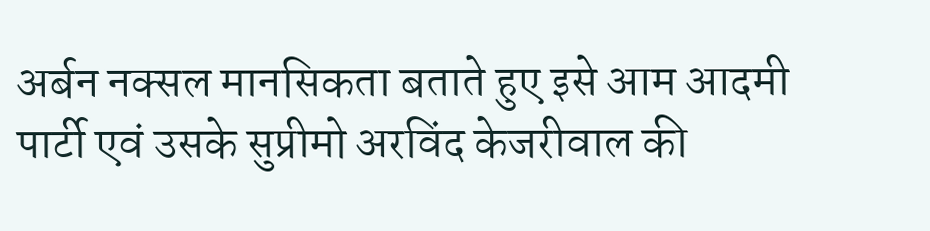अर्बन नक्सल मानसिकता बताते हुए इसे आम आदमी पार्टी एवं उसके सुप्रीमो अरविंद केजरीवाल की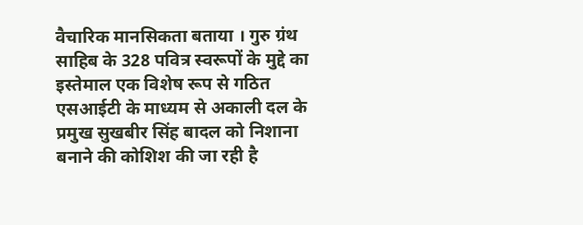वैचारिक मानसिकता बताया । गुरु ग्रंथ साहिब के 328 पवित्र स्वरूपों के मुद्दे का इस्तेमाल एक विशेष रूप से गठित एसआईटी के माध्यम से अकाली दल के प्रमुख सुखबीर सिंह बादल को निशाना बनाने की कोशिश की जा रही है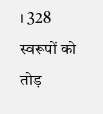। 328 स्वरूपों को तोड़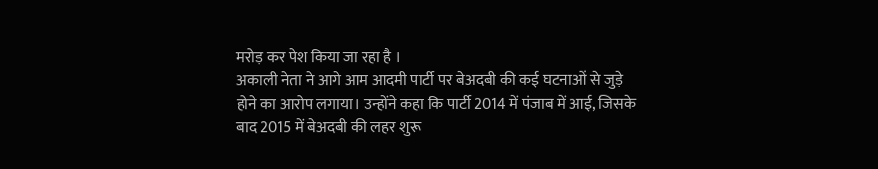मरोड़ कर पेश किया जा रहा है ।
अकाली नेता ने आगे आम आदमी पार्टी पर बेअदबी की कई घटनाओं से जुड़े होने का आरोप लगाया। उन्होंने कहा कि पार्टी 2014 में पंजाब में आई, जिसके बाद 2015 में बेअदबी की लहर शुरू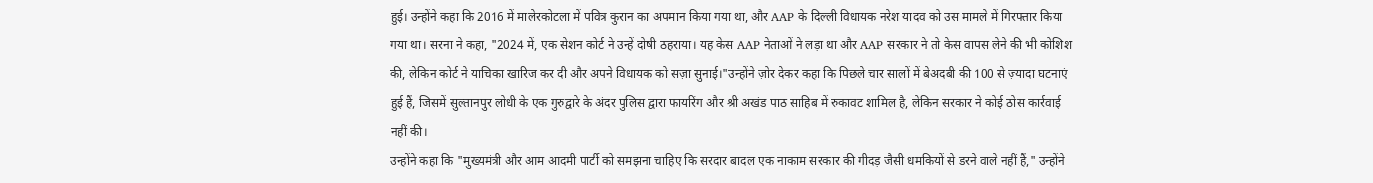हुई। उन्होंने कहा कि 2016 में मालेरकोटला में पवित्र कुरान का अपमान किया गया था, और AAP के दिल्ली विधायक नरेश यादव को उस मामले में गिरफ्तार किया गया था। सरना ने कहा, "2024 में, एक सेशन कोर्ट ने उन्हें दोषी ठहराया। यह केस AAP नेताओं ने लड़ा था और AAP सरकार ने तो केस वापस लेने की भी कोशिश की, लेकिन कोर्ट ने याचिका खारिज कर दी और अपने विधायक को सज़ा सुनाई।"उन्होंने ज़ोर देकर कहा कि पिछले चार सालों में बेअदबी की 100 से ज़्यादा घटनाएं हुई हैं, जिसमें सुल्तानपुर लोधी के एक गुरुद्वारे के अंदर पुलिस द्वारा फायरिंग और श्री अखंड पाठ साहिब में रुकावट शामिल है, लेकिन सरकार ने कोई ठोस कार्रवाई नहीं की।
उन्होंने कहा कि "मुख्यमंत्री और आम आदमी पार्टी को समझना चाहिए कि सरदार बादल एक नाकाम सरकार की गीदड़ जैसी धमकियों से डरने वाले नहीं हैं," उन्होंने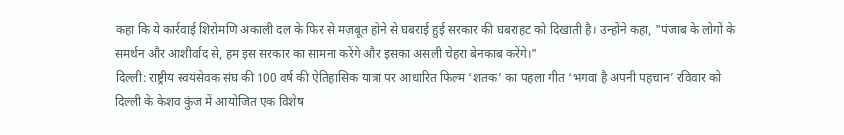कहा कि ये कार्रवाई शिरोमणि अकाली दल के फिर से मज़बूत होने से घबराई हुई सरकार की घबराहट को दिखाती है। उन्होंने कहा, "पंजाब के लोगों के समर्थन और आशीर्वाद से, हम इस सरकार का सामना करेंगे और इसका असली चेहरा बेनकाब करेंगे।"
दिल्ली: राष्ट्रीय स्वयंसेवक संघ की 100 वर्ष की ऐतिहासिक यात्रा पर आधारित फिल्म ‘शतक’ का पहला गीत ‘भगवा है अपनी पहचान’ रविवार को दिल्ली के केशव कुंज में आयोजित एक विशेष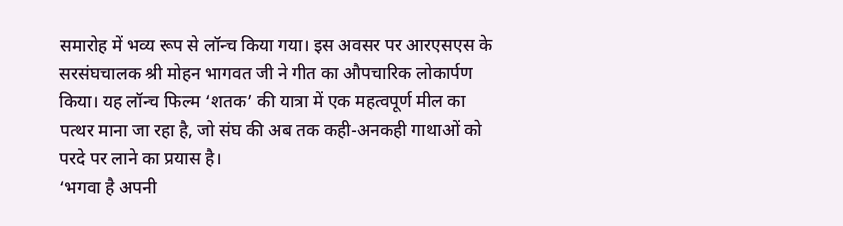समारोह में भव्य रूप से लॉन्च किया गया। इस अवसर पर आरएसएस के सरसंघचालक श्री मोहन भागवत जी ने गीत का औपचारिक लोकार्पण किया। यह लॉन्च फिल्म ‘शतक’ की यात्रा में एक महत्वपूर्ण मील का पत्थर माना जा रहा है, जो संघ की अब तक कही-अनकही गाथाओं को परदे पर लाने का प्रयास है।
‘भगवा है अपनी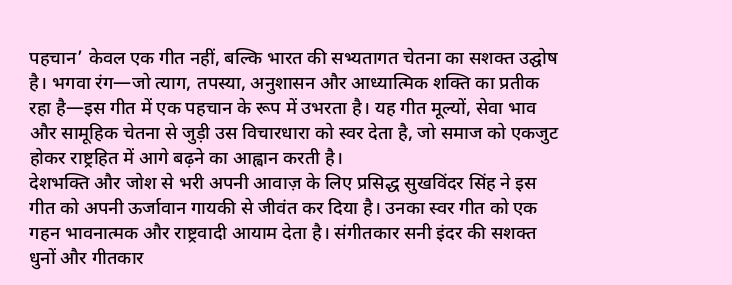पहचान’ केवल एक गीत नहीं, बल्कि भारत की सभ्यतागत चेतना का सशक्त उद्घोष है। भगवा रंग—जो त्याग, तपस्या, अनुशासन और आध्यात्मिक शक्ति का प्रतीक रहा है—इस गीत में एक पहचान के रूप में उभरता है। यह गीत मूल्यों, सेवा भाव और सामूहिक चेतना से जुड़ी उस विचारधारा को स्वर देता है, जो समाज को एकजुट होकर राष्ट्रहित में आगे बढ़ने का आह्वान करती है।
देशभक्ति और जोश से भरी अपनी आवाज़ के लिए प्रसिद्ध सुखविंदर सिंह ने इस गीत को अपनी ऊर्जावान गायकी से जीवंत कर दिया है। उनका स्वर गीत को एक गहन भावनात्मक और राष्ट्रवादी आयाम देता है। संगीतकार सनी इंदर की सशक्त धुनों और गीतकार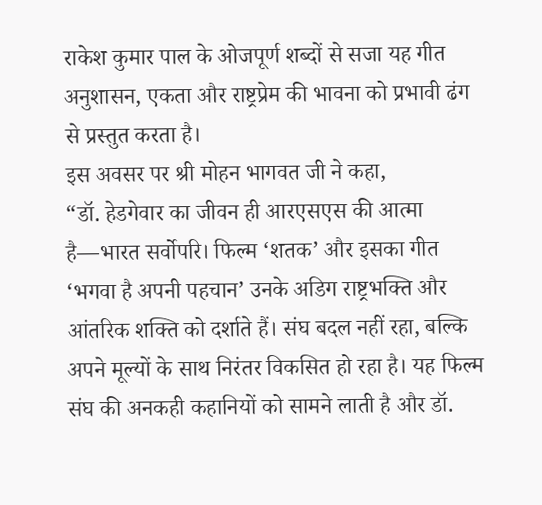राकेश कुमार पाल के ओजपूर्ण शब्दों से सजा यह गीत अनुशासन, एकता और राष्ट्रप्रेम की भावना को प्रभावी ढंग से प्रस्तुत करता है।
इस अवसर पर श्री मोहन भागवत जी ने कहा,
“डॉ. हेडगेवार का जीवन ही आरएसएस की आत्मा है—भारत सर्वोपरि। फिल्म ‘शतक’ और इसका गीत ‘भगवा है अपनी पहचान’ उनके अडिग राष्ट्रभक्ति और आंतरिक शक्ति को दर्शाते हैं। संघ बदल नहीं रहा, बल्कि अपने मूल्यों के साथ निरंतर विकसित हो रहा है। यह फिल्म संघ की अनकही कहानियों को सामने लाती है और डॉ.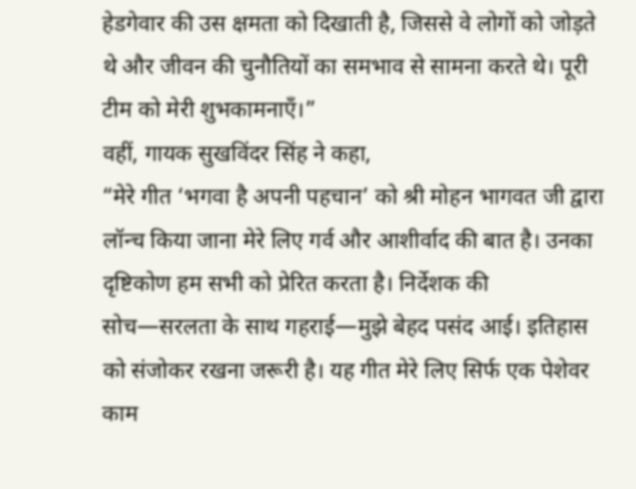हेडगेवार की उस क्षमता को दिखाती है, जिससे वे लोगों को जोड़ते थे और जीवन की चुनौतियों का समभाव से सामना करते थे। पूरी टीम को मेरी शुभकामनाएँ।”
वहीं, गायक सुखविंदर सिंह ने कहा,
“मेरे गीत ‘भगवा है अपनी पहचान’ को श्री मोहन भागवत जी द्वारा लॉन्च किया जाना मेरे लिए गर्व और आशीर्वाद की बात है। उनका दृष्टिकोण हम सभी को प्रेरित करता है। निर्देशक की सोच—सरलता के साथ गहराई—मुझे बेहद पसंद आई। इतिहास को संजोकर रखना जरूरी है। यह गीत मेरे लिए सिर्फ एक पेशेवर काम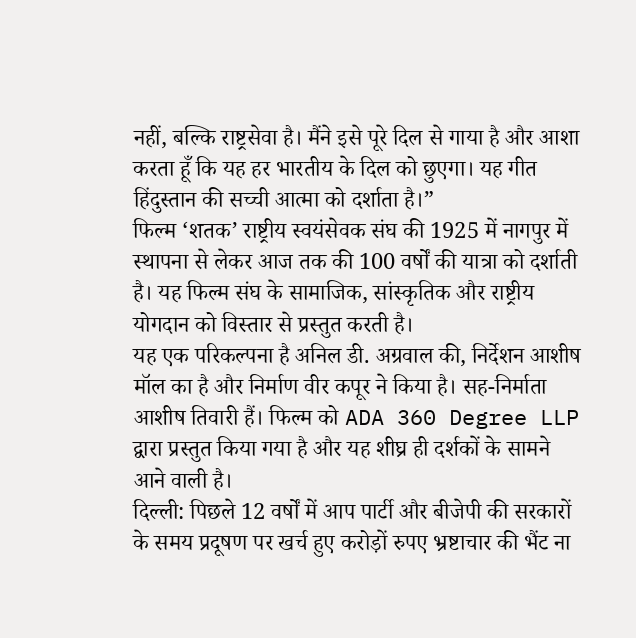नहीं, बल्कि राष्ट्रसेवा है। मैंने इसे पूरे दिल से गाया है और आशा करता हूँ कि यह हर भारतीय के दिल को छुएगा। यह गीत हिंदुस्तान की सच्ची आत्मा को दर्शाता है।”
फिल्म ‘शतक’ राष्ट्रीय स्वयंसेवक संघ की 1925 में नागपुर में स्थापना से लेकर आज तक की 100 वर्षों की यात्रा को दर्शाती है। यह फिल्म संघ के सामाजिक, सांस्कृतिक और राष्ट्रीय योगदान को विस्तार से प्रस्तुत करती है।
यह एक परिकल्पना है अनिल डी. अग्रवाल की, निर्देशन आशीष मॉल का है और निर्माण वीर कपूर ने किया है। सह-निर्माता आशीष तिवारी हैं। फिल्म को ADA 360 Degree LLP द्वारा प्रस्तुत किया गया है और यह शीघ्र ही दर्शकों के सामने आने वाली है।
दिल्ली: पिछले 12 वर्षों में आप पार्टी और बीजेपी की सरकारों के समय प्रदूषण पर खर्च हुए करोड़ों रुपए भ्रष्टाचार की भैंट ना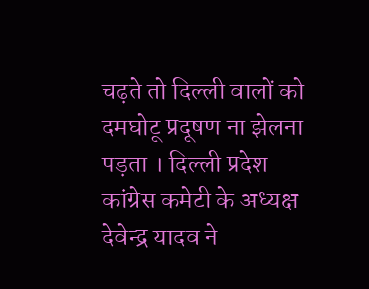चढ़ते तो दिल्ली वालों को दमघोटू प्रदूषण ना झेलना पड़ता । दिल्ली प्रदेश कांग्रेस कमेटी के अध्यक्ष देवेन्द्र यादव ने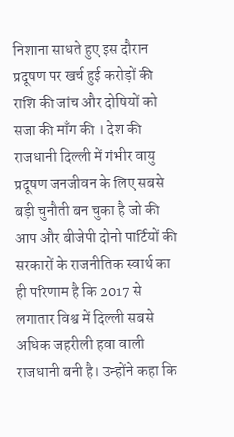निशाना साधते हुए इस दौरान प्रदूषण पर खर्च हुई करोड़ों की राशि की जांच और दोषियों को सजा की माँग की । देश की राजधानी दिल्ली में गंभीर वायु प्रदूषण जनजीवन के लिए सबसे बड़ी चुनौती बन चुका है जो की आप और बीजेपी दोनो पार्टियों की सरकारों के राजनीतिक स्वार्थ का ही परिणाम है कि 2017 से लगातार विश्व में दिल्ली सबसे अधिक जहरीली हवा वाली राजधानी बनी है। उन्होंने कहा कि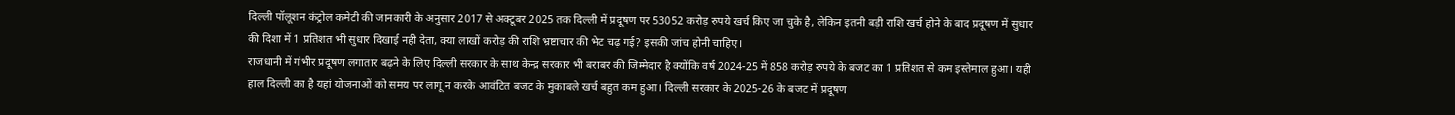दिल्ली पॉलूशन कंट्रोल कमेटी की जानकारी के अनुसार 2017 से अक्टूबर 2025 तक दिल्ली में प्रदूषण पर 53052 करोड़ रुपये खर्च किए जा चुके है, लेकिन इतनी बड़ी राशि खर्च होने के बाद प्रदूषण में सुधार की दिशा में 1 प्रतिशत भी सुधार दिखाई नही देता, क्या लाखों करोड़ की राशि भ्रष्टाचार की भेट चढ़ गई? इसकी जांच होनी चाहिए।
राजधानी में गंभीर प्रदूषण लगातार बढ़ने के लिए दिल्ली सरकार के साथ केन्द्र सरकार भी बराबर की जिम्मेदार है क्योंकि वर्ष 2024-25 में 858 करोड़ रुपये के बजट का 1 प्रतिशत से कम इस्तेमाल हुआ। यही हाल दिल्ली का है यहां योजनाओं को समय पर लागू न करके आवंटित बजट के मुकाबले खर्च बहुत कम हुआ। दिल्ली सरकार के 2025-26 के बजट में प्रदूषण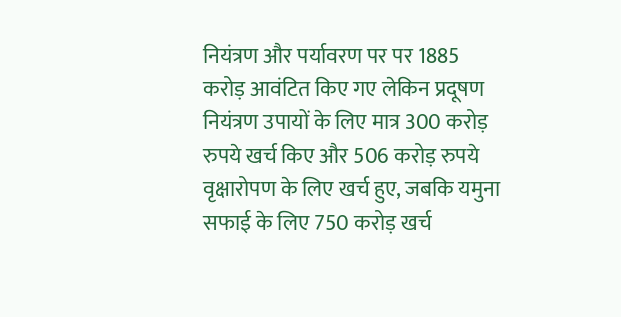नियंत्रण और पर्यावरण पर पर 1885 करोड़ आवंटित किए गए लेकिन प्रदूषण नियंत्रण उपायों के लिए मात्र 300 करोड़ रुपये खर्च किए और 506 करोड़ रुपये वृक्षारोपण के लिए खर्च हुए, जबकि यमुना सफाई के लिए 750 करोड़ खर्च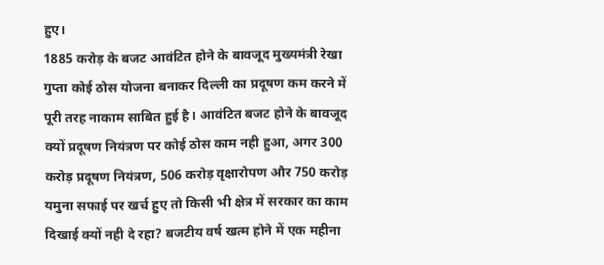हुए।
1885 करोड़ के बजट आवंटित होने के बावजूद मुख्यमंत्री रेखा गुप्ता कोई ठोस योजना बनाकर दिल्ली का प्रदूषण कम करने में पूरी तरह नाकाम साबित हुई है। आवंटित बजट होने के बावजूद क्यों प्रदूषण नियंत्रण पर कोई ठोस काम नही हुआ, अगर 300 करोड़ प्रदूषण नियंत्रण, 506 करोड़ वृक्षारोपण और 750 करोड़ यमुना सफाई पर खर्च हुए तो किसी भी क्षेत्र में सरकार का काम दिखाई क्यों नही दे रहा? बजटीय वर्ष खत्म होने में एक महीना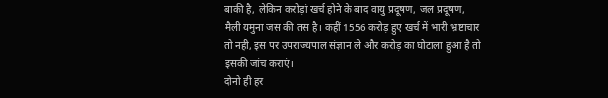बाकी है, लेकिन करोड़ां खर्च होने के बाद वायु प्रदूषण, जल प्रदूषण, मैली यमुना जस की तस है। कहीं 1556 करोड़ हुए खर्च में भारी भ्रष्टाचार तो नही, इस पर उपराज्यपाल संज्ञान ले और करोड़ का घोटाला हुआ है तो इसकी जांच कराएं।
दोनो ही हर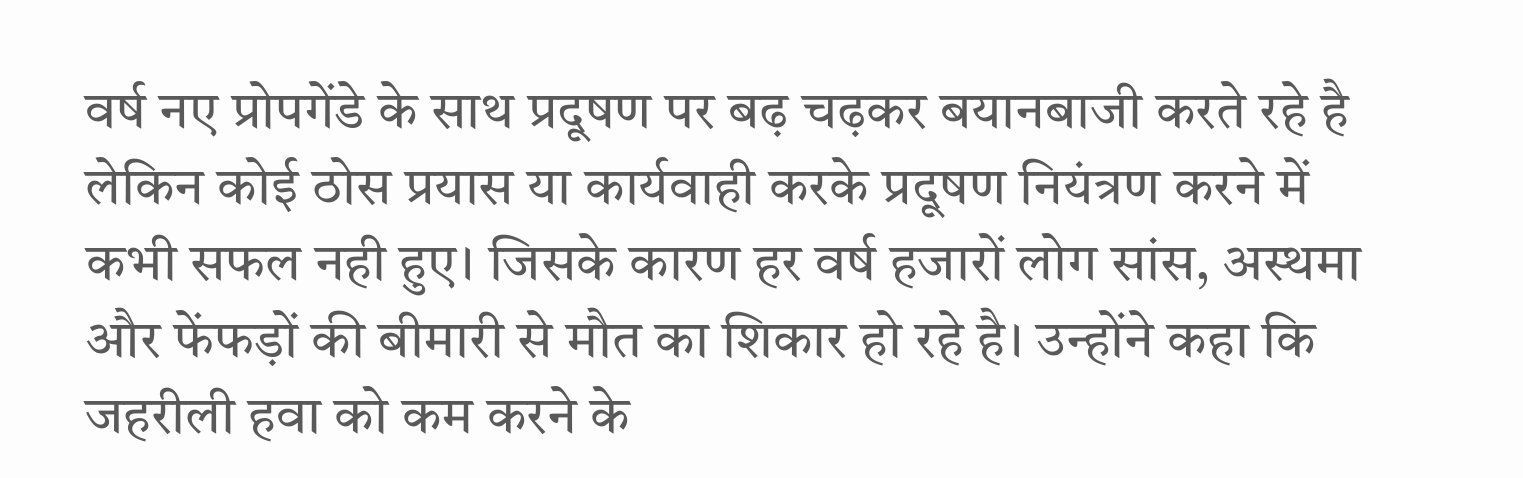वर्ष नए प्रोपगेंडे के साथ प्रदूषण पर बढ़ चढ़कर बयानबाजी करते रहे है लेकिन कोई ठोस प्रयास या कार्यवाही करके प्रदूषण नियंत्रण करने में कभी सफल नही हुए। जिसके कारण हर वर्ष हजारों लोग सांस, अस्थमा और फेंफड़ों की बीमारी से मौत का शिकार हो रहे है। उन्होंने कहा कि जहरीली हवा को कम करने के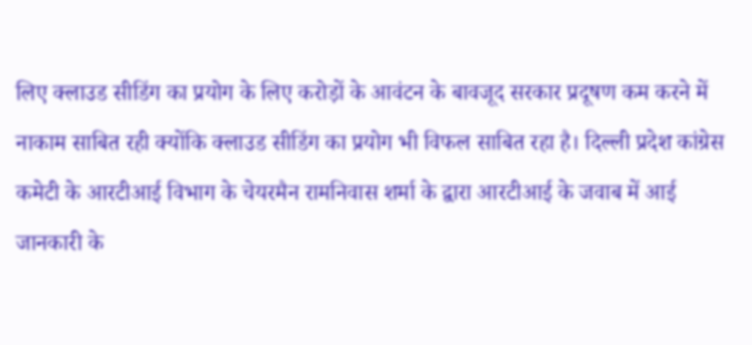लिए क्लाउड सीडिंग का प्रयोग के लिए करोड़ों के आवंटन के बावजूद सरकार प्रदूषण कम करने में नाकाम साबित रही क्योंकि क्लाउड सीडिंग का प्रयोग भी विफल साबित रहा है। दिल्ली प्रदेश कांग्रेस कमेटी के आरटीआई विभाग के चेयरमैन रामनिवास शर्मा के द्वारा आरटीआई के जवाब में आई जानकारी के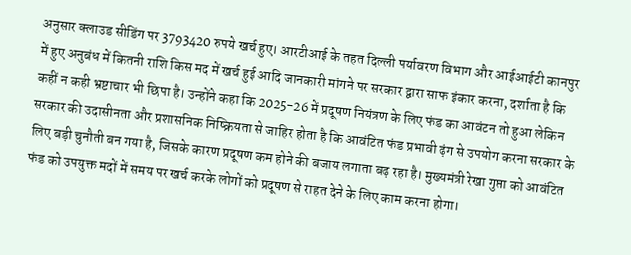अनुसार क्लाउड सीडिंग पर 3793420 रुपये खर्च हुए। आरटीआई के तहत दिल्ली पर्यावरण विभाग और आईआईटी कानपुर में हुए अनुबंध में कितनी राशि किस मद में खर्च हुई आदि जानकारी मांगने पर सरकार द्वारा साफ इंकार करना, दर्शाता है कि कहीं न कही भ्रष्टाचार भी छिपा है। उन्होंने कहा कि 2025-26 में प्रदूषण नियंत्रण के लिए फंड का आवंटन तो हुआ लेकिन सरकार की उदासीनता और प्रशासनिक निष्क्रियता से जाहिर होता है कि आवंटित फंड प्रभावी ढ़ंग से उपयोग करना सरकार के लिए बड़ी चुनौती बन गया है, जिसके कारण प्रदूषण कम होने की बजाय लगाता बढ़ रहा है। मुख्यमंत्री रेखा गुप्ता को आवंटित फंड को उपयुक्त मदों में समय पर खर्च करके लोगों को प्रदूषण से राहत देने के लिए काम करना होगा।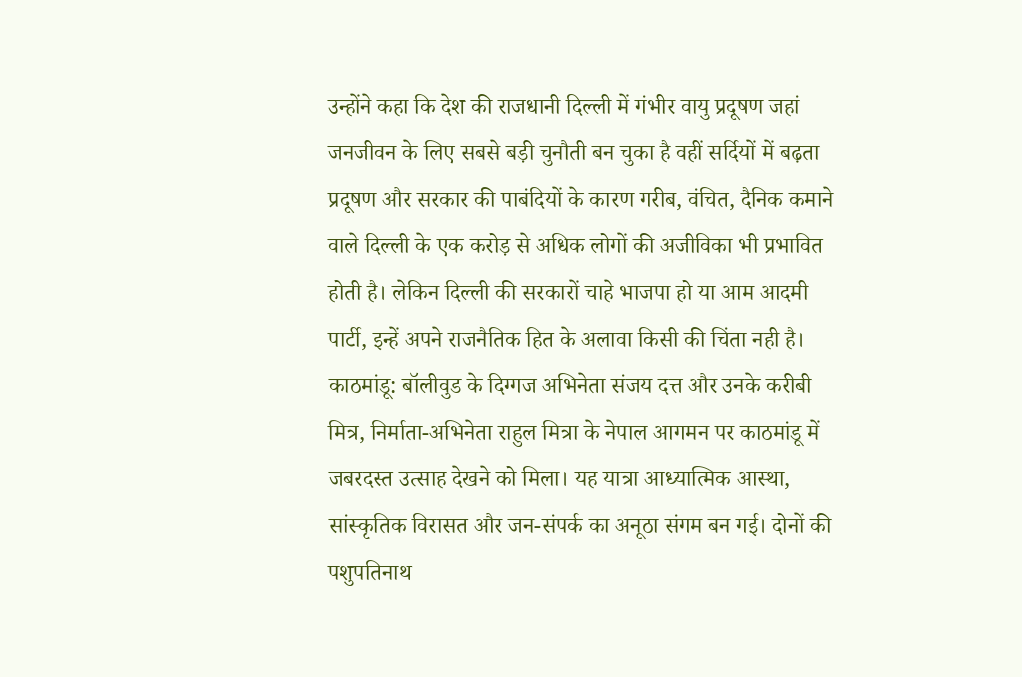उन्होंने कहा कि देश की राजधानी दिल्ली में गंभीर वायु प्रदूषण जहां जनजीवन के लिए सबसे बड़ी चुनौती बन चुका है वहीं सर्दियों में बढ़ता प्रदूषण और सरकार की पाबंदियों के कारण गरीब, वंचित, दैनिक कमाने वाले दिल्ली के एक करोड़ से अधिक लोगों की अजीविका भी प्रभावित होती है। लेकिन दिल्ली की सरकारों चाहे भाजपा हो या आम आदमी पार्टी, इन्हें अपने राजनैतिक हित के अलावा किसी की चिंता नही है।
काठमांडू: बॉलीवुड के दिग्गज अभिनेता संजय दत्त और उनके करीबी मित्र, निर्माता-अभिनेता राहुल मित्रा के नेपाल आगमन पर काठमांडू में जबरदस्त उत्साह देखने को मिला। यह यात्रा आध्यात्मिक आस्था, सांस्कृतिक विरासत और जन-संपर्क का अनूठा संगम बन गई। दोनों की पशुपतिनाथ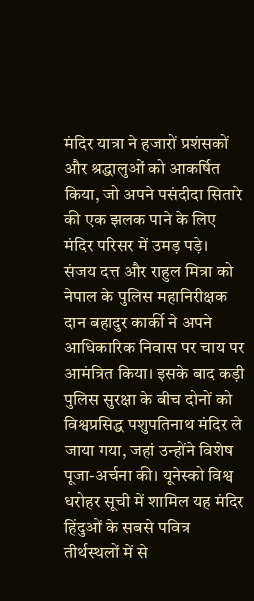मंदिर यात्रा ने हजारों प्रशंसकों और श्रद्धालुओं को आकर्षित किया, जो अपने पसंदीदा सितारे की एक झलक पाने के लिए मंदिर परिसर में उमड़ पड़े।
संजय दत्त और राहुल मित्रा को नेपाल के पुलिस महानिरीक्षक दान बहादुर कार्की ने अपने आधिकारिक निवास पर चाय पर आमंत्रित किया। इसके बाद कड़ी पुलिस सुरक्षा के बीच दोनों को विश्वप्रसिद्ध पशुपतिनाथ मंदिर ले जाया गया, जहां उन्होंने विशेष पूजा-अर्चना की। यूनेस्को विश्व धरोहर सूची में शामिल यह मंदिर हिंदुओं के सबसे पवित्र तीर्थस्थलों में से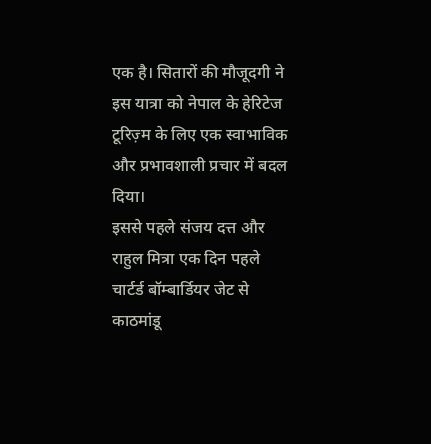एक है। सितारों की मौजूदगी ने इस यात्रा को नेपाल के हेरिटेज टूरिज़्म के लिए एक स्वाभाविक और प्रभावशाली प्रचार में बदल दिया।
इससे पहले संजय दत्त और राहुल मित्रा एक दिन पहले चार्टर्ड बॉम्बार्डियर जेट से काठमांडू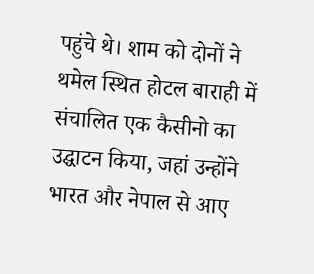पहुंचे थे। शाम को दोनों ने थमेल स्थित होटल बाराही में संचालित एक कैसीनो का उद्घाटन किया, जहां उन्होंने भारत और नेपाल से आए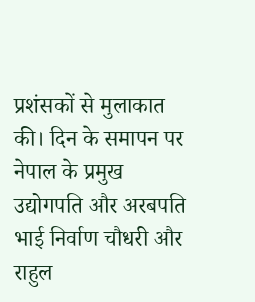प्रशंसकों से मुलाकात की। दिन के समापन पर नेपाल के प्रमुख उद्योगपति और अरबपति भाई निर्वाण चौधरी और राहुल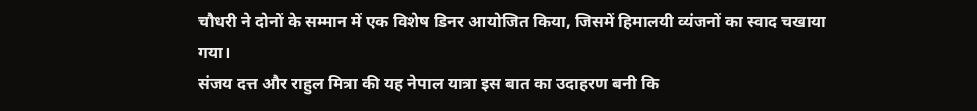चौधरी ने दोनों के सम्मान में एक विशेष डिनर आयोजित किया, जिसमें हिमालयी व्यंजनों का स्वाद चखाया गया।
संजय दत्त और राहुल मित्रा की यह नेपाल यात्रा इस बात का उदाहरण बनी कि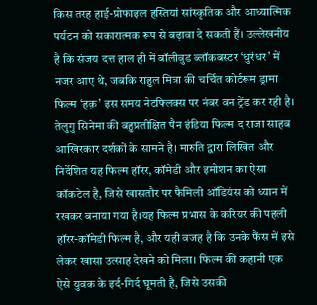किस तरह हाई-प्रोफाइल हस्तियां सांस्कृतिक और आध्यात्मिक पर्यटन को सकारात्मक रूप से बढ़ावा दे सकती हैं। उल्लेखनीय है कि संजय दत्त हाल ही में बॉलीवुड ब्लॉकबस्टर ‘धुरंधर’ में नजर आए थे, जबकि राहुल मित्रा की चर्चित कोर्टरूम ड्रामा फिल्म ‘हक़’ इस समय नेटफ्लिक्स पर नंबर वन ट्रेंड कर रही है।
तेलुगु सिनेमा की बहुप्रतीक्षित पैन इंडिया फिल्म द राजा साहब आखिरकार दर्शकों के सामने है। मारुति द्वारा लिखित और निर्देशित यह फिल्म हॉरर, कॉमेडी और इमोशन का ऐसा कॉकटेल है, जिसे खासतौर पर फैमिली ऑडियंस को ध्यान में रखकर बनाया गया है।यह फिल्म प्रभास के करियर की पहली हॉरर-कॉमेडी फिल्म है, और यही वजह है कि उनके फैंस में इसे लेकर खासा उत्साह देखने को मिला। फिल्म की कहानी एक ऐसे युवक के इर्द-गिर्द घूमती है, जिसे उसकी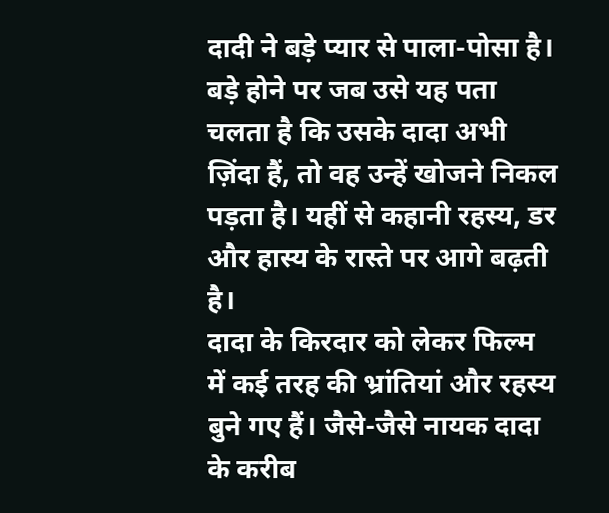दादी ने बड़े प्यार से पाला-पोसा है। बड़े होने पर जब उसे यह पता चलता है कि उसके दादा अभी ज़िंदा हैं, तो वह उन्हें खोजने निकल पड़ता है। यहीं से कहानी रहस्य, डर और हास्य के रास्ते पर आगे बढ़ती है।
दादा के किरदार को लेकर फिल्म में कई तरह की भ्रांतियां और रहस्य बुने गए हैं। जैसे-जैसे नायक दादा के करीब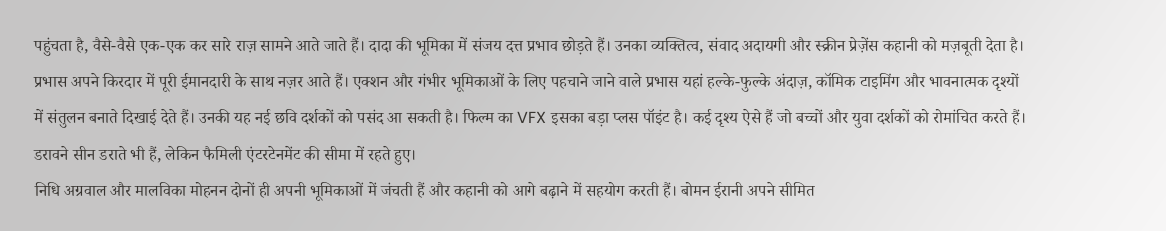पहुंचता है, वैसे-वैसे एक-एक कर सारे राज़ सामने आते जाते हैं। दादा की भूमिका में संजय दत्त प्रभाव छोड़ते हैं। उनका व्यक्तित्व, संवाद अदायगी और स्क्रीन प्रेज़ेंस कहानी को मज़बूती देता है।
प्रभास अपने किरदार में पूरी ईमानदारी के साथ नज़र आते हैं। एक्शन और गंभीर भूमिकाओं के लिए पहचाने जाने वाले प्रभास यहां हल्के-फुल्के अंदाज़, कॉमिक टाइमिंग और भावनात्मक दृश्यों में संतुलन बनाते दिखाई देते हैं। उनकी यह नई छवि दर्शकों को पसंद आ सकती है। फिल्म का VFX इसका बड़ा प्लस पॉइंट है। कई दृश्य ऐसे हैं जो बच्चों और युवा दर्शकों को रोमांचित करते हैं। डरावने सीन डराते भी हैं, लेकिन फैमिली एंटरटेनमेंट की सीमा में रहते हुए।
निधि अग्रवाल और मालविका मोहनन दोनों ही अपनी भूमिकाओं में जंचती हैं और कहानी को आगे बढ़ाने में सहयोग करती हैं। बोमन ईरानी अपने सीमित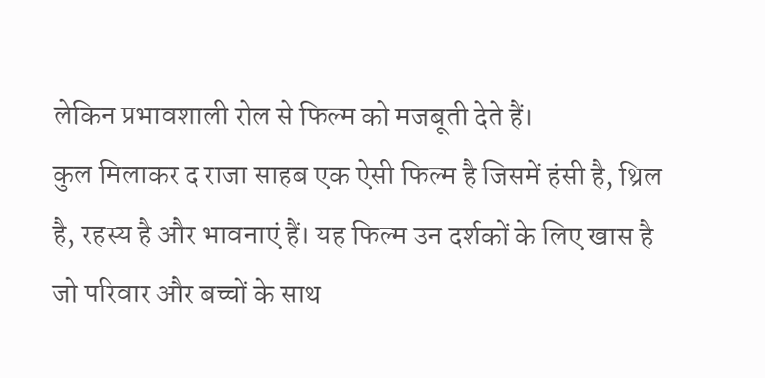लेकिन प्रभावशाली रोल से फिल्म को मजबूती देते हैं।
कुल मिलाकर द राजा साहब एक ऐसी फिल्म है जिसमें हंसी है, थ्रिल है, रहस्य है और भावनाएं हैं। यह फिल्म उन दर्शकों के लिए खास है जो परिवार और बच्चों के साथ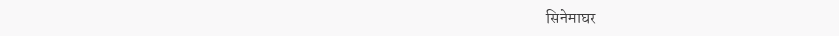सिनेमाघर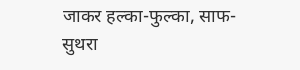जाकर हल्का-फुल्का, साफ-सुथरा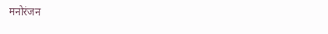मनोरंजन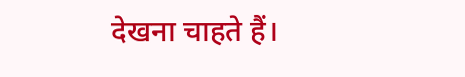देखना चाहते हैं।